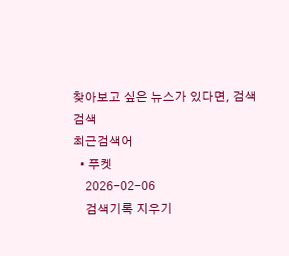찾아보고 싶은 뉴스가 있다면, 검색
검색
최근검색어
  • 푸켓
    2026-02-06
    검색기록 지우기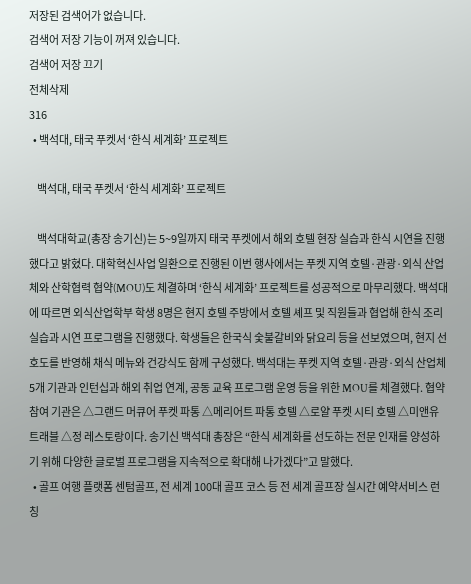저장된 검색어가 없습니다.
검색어 저장 기능이 꺼져 있습니다.
검색어 저장 끄기
전체삭제
316
  • 백석대, 태국 푸켓서 ‘한식 세계화’ 프로젝트

    백석대, 태국 푸켓서 ‘한식 세계화’ 프로젝트

    백석대학교(총장 송기신)는 5~9일까지 태국 푸켓에서 해외 호텔 현장 실습과 한식 시연을 진행했다고 밝혔다. 대학혁신사업 일환으로 진행된 이번 행사에서는 푸켓 지역 호텔·관광·외식 산업체와 산학협력 협약(MOU)도 체결하며 ‘한식 세계화’ 프로젝트를 성공적으로 마무리했다. 백석대에 따르면 외식산업학부 학생 8명은 현지 호텔 주방에서 호텔 셰프 및 직원들과 협업해 한식 조리 실습과 시연 프로그램을 진행했다. 학생들은 한국식 숯불갈비와 닭요리 등을 선보였으며, 현지 선호도를 반영해 채식 메뉴와 건강식도 함께 구성했다. 백석대는 푸켓 지역 호텔·관광·외식 산업체 5개 기관과 인턴십과 해외 취업 연계, 공동 교육 프로그램 운영 등을 위한 MOU를 체결했다. 협약 참여 기관은 △그랜드 머큐어 푸켓 파통 △메리어트 파통 호텔 △로얄 푸켓 시티 호텔 △미앤유 트래블 △정 레스토랑이다. 송기신 백석대 총장은 “한식 세계화를 선도하는 전문 인재를 양성하기 위해 다양한 글로벌 프로그램을 지속적으로 확대해 나가겠다”고 말했다.
  • 골프 여행 플랫폼 센텀골프, 전 세계 100대 골프 코스 등 전 세계 골프장 실시간 예약서비스 런칭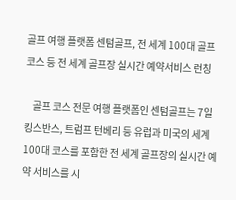골프 여행 플랫폼 센텀골프, 전 세계 100대 골프 코스 등 전 세계 골프장 실시간 예약서비스 런칭

    골프 코스 전문 여행 플랫폼인 센텀골프는 7일 킹스반스, 트럼프 턴베리 등 유럽과 미국의 세계 100대 코스를 포함한 전 세계 골프장의 실시간 예약 서비스를 시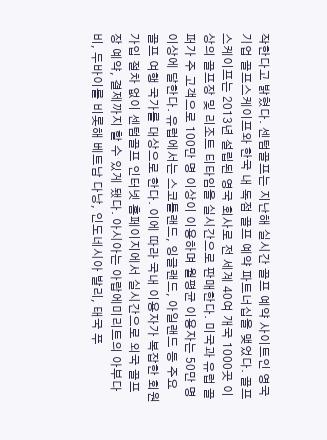작한다고 밝혔다. 센텀골프는 지난해 실시간 골프 예약 사이트인 영국 기업 골프스케이프와 한국 내 독점 골프 예약 파트너십을 맺었다. 골프스케이프는 2013년 설립된 영국 회사로 전 세계 40여 개국 1000곳 이상의 골프장 및 리조트 티타임을 실시간으로 판매한다. 미국과 유럽 골퍼가 주 고객으로 100만 명 이상이 이용하며 월평균 이용자는 50만 명 이상에 달한다. 유럽에서는 스코틀랜드, 잉글랜드, 아일랜드 등 주요 골프 여행 국가를 대상으로 한다. 이에 따라 국내 이용자가 복잡한 회원 가입 절차 없이 센텀골프 인터넷 홈페이지에서 실시간으로 외국 골프장 예약, 결제까지 할 수 있게 됐다. 아시아는 아랍에미리트의 아부다비, 두바이를 비롯해 베트남 다낭, 인도네시아 발리, 태국 푸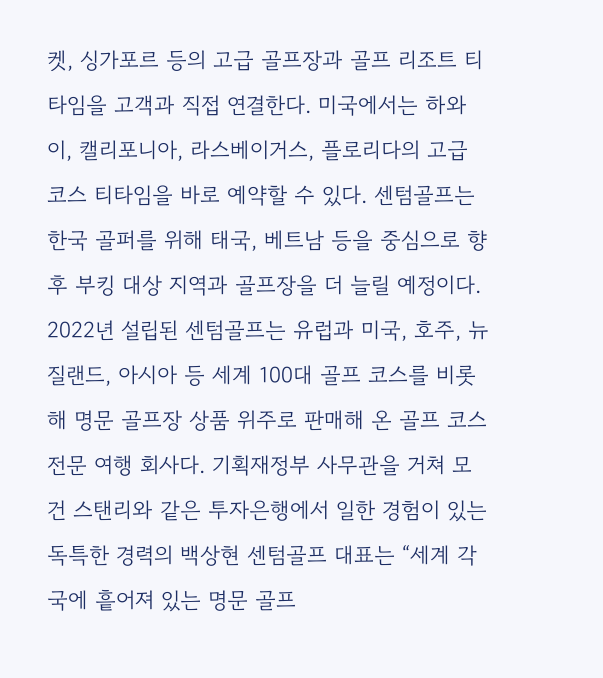켓, 싱가포르 등의 고급 골프장과 골프 리조트 티타임을 고객과 직접 연결한다. 미국에서는 하와이, 캘리포니아, 라스베이거스, 플로리다의 고급 코스 티타임을 바로 예약할 수 있다. 센텀골프는 한국 골퍼를 위해 태국, 베트남 등을 중심으로 향후 부킹 대상 지역과 골프장을 더 늘릴 예정이다. 2022년 설립된 센텀골프는 유럽과 미국, 호주, 뉴질랜드, 아시아 등 세계 100대 골프 코스를 비롯해 명문 골프장 상품 위주로 판매해 온 골프 코스 전문 여행 회사다. 기획재정부 사무관을 거쳐 모건 스탠리와 같은 투자은행에서 일한 경험이 있는 독특한 경력의 백상현 센텀골프 대표는 “세계 각국에 흩어져 있는 명문 골프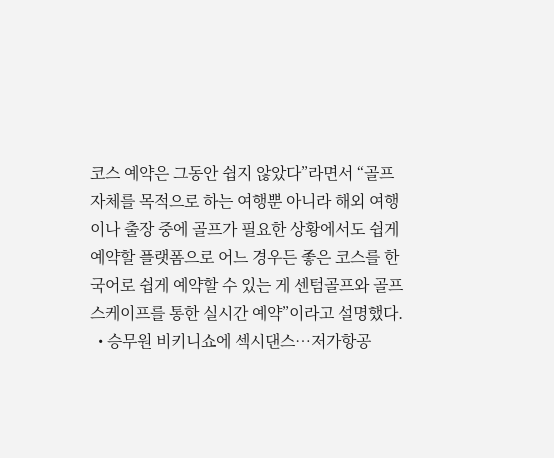코스 예약은 그동안 쉽지 않았다”라면서 “골프 자체를 목적으로 하는 여행뿐 아니라 해외 여행이나 출장 중에 골프가 필요한 상황에서도 쉽게 예약할 플랫폼으로 어느 경우든 좋은 코스를 한국어로 쉽게 예약할 수 있는 게 센텀골프와 골프스케이프를 통한 실시간 예약”이라고 설명했다.
  • 승무원 비키니쇼에 섹시댄스…저가항공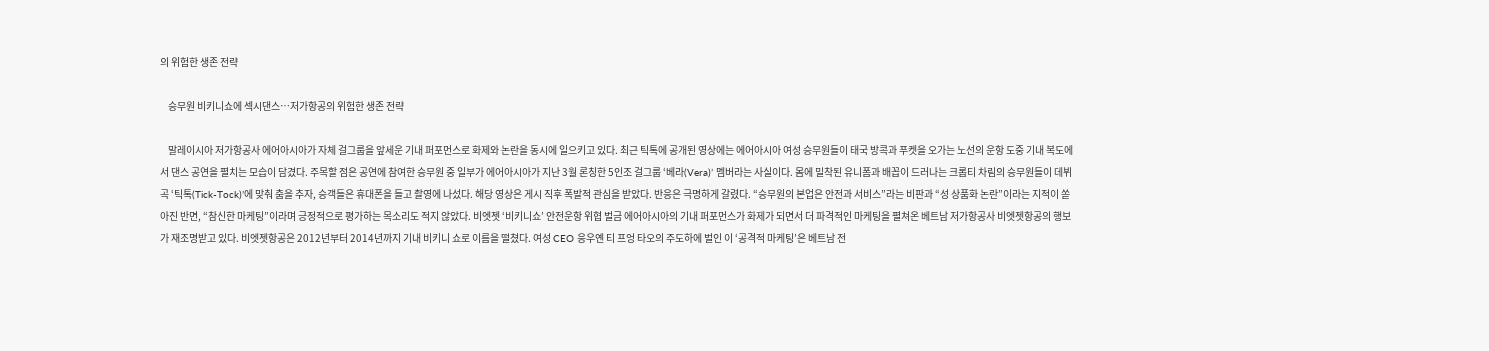의 위험한 생존 전략

    승무원 비키니쇼에 섹시댄스…저가항공의 위험한 생존 전략

    말레이시아 저가항공사 에어아시아가 자체 걸그룹을 앞세운 기내 퍼포먼스로 화제와 논란을 동시에 일으키고 있다. 최근 틱톡에 공개된 영상에는 에어아시아 여성 승무원들이 태국 방콕과 푸켓을 오가는 노선의 운항 도중 기내 복도에서 댄스 공연을 펼치는 모습이 담겼다. 주목할 점은 공연에 참여한 승무원 중 일부가 에어아시아가 지난 3월 론칭한 5인조 걸그룹 ‘베라(Vera)’ 멤버라는 사실이다. 몸에 밀착된 유니폼과 배꼽이 드러나는 크롭티 차림의 승무원들이 데뷔곡 ‘틱톡(Tick-Tock)’에 맞춰 춤을 추자, 승객들은 휴대폰을 들고 촬영에 나섰다. 해당 영상은 게시 직후 폭발적 관심을 받았다. 반응은 극명하게 갈렸다. “승무원의 본업은 안전과 서비스”라는 비판과 “성 상품화 논란”이라는 지적이 쏟아진 반면, “참신한 마케팅”이라며 긍정적으로 평가하는 목소리도 적지 않았다. 비엣젯 ‘비키니쇼’ 안전운항 위협 벌금 에어아시아의 기내 퍼포먼스가 화제가 되면서 더 파격적인 마케팅을 펼쳐온 베트남 저가항공사 비엣젯항공의 행보가 재조명받고 있다. 비엣젯항공은 2012년부터 2014년까지 기내 비키니 쇼로 이름을 떨쳤다. 여성 CEO 응우옌 티 프엉 타오의 주도하에 벌인 이 ‘공격적 마케팅’은 베트남 전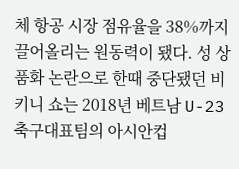체 항공 시장 점유율을 38%까지 끌어올리는 원동력이 됐다. 성 상품화 논란으로 한때 중단됐던 비키니 쇼는 2018년 베트남 U-23 축구대표팀의 아시안컵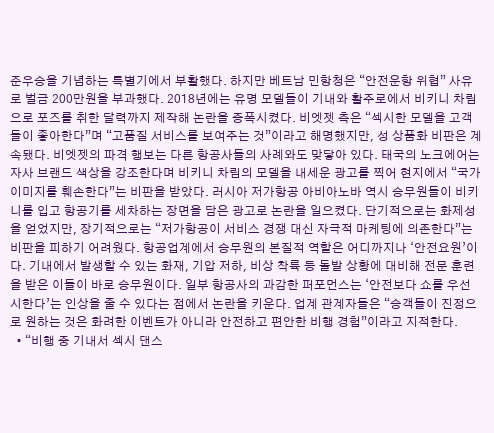준우승을 기념하는 특별기에서 부활했다. 하지만 베트남 민항청은 “안전운항 위협” 사유로 벌금 200만원을 부과했다. 2018년에는 유명 모델들이 기내와 활주로에서 비키니 차림으로 포즈를 취한 달력까지 제작해 논란을 증폭시켰다. 비엣젯 측은 “섹시한 모델을 고객들이 좋아한다”며 “고품질 서비스를 보여주는 것”이라고 해명했지만, 성 상품화 비판은 계속됐다. 비엣젯의 파격 행보는 다른 항공사들의 사례와도 맞닿아 있다. 태국의 노크에어는 자사 브랜드 색상을 강조한다며 비키니 차림의 모델을 내세운 광고를 찍어 현지에서 “국가 이미지를 훼손한다”는 비판을 받았다. 러시아 저가항공 아비아노바 역시 승무원들이 비키니를 입고 항공기를 세차하는 장면을 담은 광고로 논란을 일으켰다. 단기적으로는 화제성을 얻었지만, 장기적으로는 “저가항공이 서비스 경쟁 대신 자극적 마케팅에 의존한다”는 비판을 피하기 어려웠다. 항공업계에서 승무원의 본질적 역할은 어디까지나 ‘안전요원’이다. 기내에서 발생할 수 있는 화재, 기압 저하, 비상 착륙 등 돌발 상황에 대비해 전문 훈련을 받은 이들이 바로 승무원이다. 일부 항공사의 과감한 퍼포먼스는 ‘안전보다 쇼를 우선시한다’는 인상을 줄 수 있다는 점에서 논란을 키운다. 업계 관계자들은 “승객들이 진정으로 원하는 것은 화려한 이벤트가 아니라 안전하고 편안한 비행 경험”이라고 지적한다.
  • “비행 중 기내서 섹시 댄스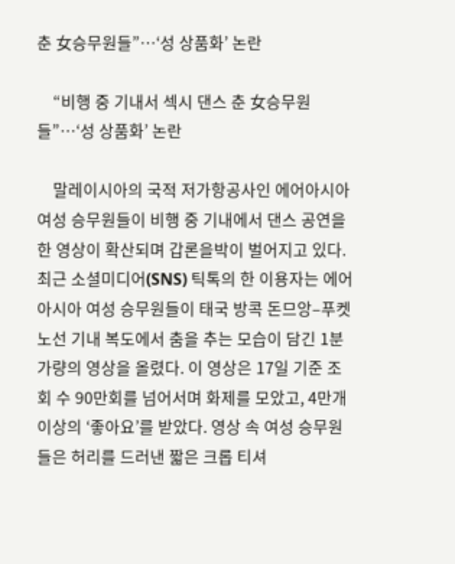춘 女승무원들”…‘성 상품화’ 논란

    “비행 중 기내서 섹시 댄스 춘 女승무원들”…‘성 상품화’ 논란

    말레이시아의 국적 저가항공사인 에어아시아 여성 승무원들이 비행 중 기내에서 댄스 공연을 한 영상이 확산되며 갑론을박이 벌어지고 있다. 최근 소셜미디어(SNS) 틱톡의 한 이용자는 에어아시아 여성 승무원들이 태국 방콕 돈므앙–푸켓 노선 기내 복도에서 춤을 추는 모습이 담긴 1분가량의 영상을 올렸다. 이 영상은 17일 기준 조회 수 90만회를 넘어서며 화제를 모았고, 4만개 이상의 ‘좋아요’를 받았다. 영상 속 여성 승무원들은 허리를 드러낸 짧은 크롭 티셔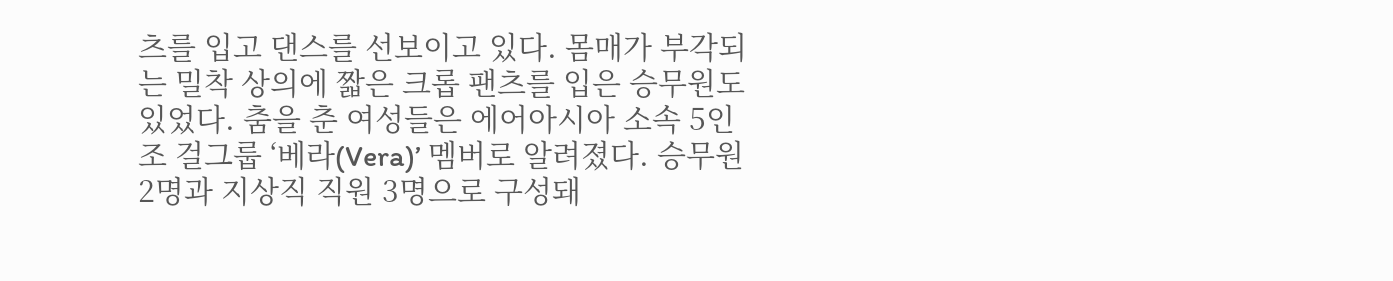츠를 입고 댄스를 선보이고 있다. 몸매가 부각되는 밀착 상의에 짧은 크롭 팬츠를 입은 승무원도 있었다. 춤을 춘 여성들은 에어아시아 소속 5인조 걸그룹 ‘베라(Vera)’ 멤버로 알려졌다. 승무원 2명과 지상직 직원 3명으로 구성돼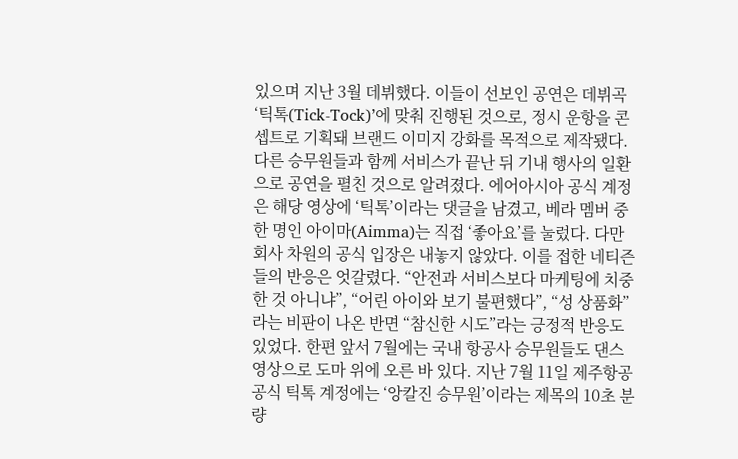있으며 지난 3월 데뷔했다. 이들이 선보인 공연은 데뷔곡 ‘틱톡(Tick-Tock)’에 맞춰 진행된 것으로, 정시 운항을 콘셉트로 기획돼 브랜드 이미지 강화를 목적으로 제작됐다. 다른 승무원들과 함께 서비스가 끝난 뒤 기내 행사의 일환으로 공연을 펼친 것으로 알려졌다. 에어아시아 공식 계정은 해당 영상에 ‘틱톡’이라는 댓글을 남겼고, 베라 멤버 중 한 명인 아이마(Aimma)는 직접 ‘좋아요’를 눌렀다. 다만 회사 차원의 공식 입장은 내놓지 않았다. 이를 접한 네티즌들의 반응은 엇갈렸다. “안전과 서비스보다 마케팅에 치중한 것 아니냐”, “어린 아이와 보기 불편했다”, “성 상품화”라는 비판이 나온 반면 “참신한 시도”라는 긍정적 반응도 있었다. 한편 앞서 7월에는 국내 항공사 승무원들도 댄스 영상으로 도마 위에 오른 바 있다. 지난 7월 11일 제주항공 공식 틱톡 계정에는 ‘앙칼진 승무원’이라는 제목의 10초 분량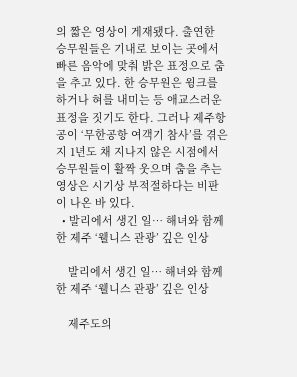의 짧은 영상이 게재됐다. 출연한 승무원들은 기내로 보이는 곳에서 빠른 음악에 맞춰 밝은 표정으로 춤을 추고 있다. 한 승무원은 윙크를 하거나 혀를 내미는 등 애교스러운 표정을 짓기도 한다. 그러나 제주항공이 ‘무한공항 여객기 참사’를 겪은 지 1년도 채 지나지 않은 시점에서 승무원들이 활짝 웃으며 춤을 추는 영상은 시기상 부적절하다는 비판이 나온 바 있다.
  • 발리에서 생긴 일… 해녀와 함께 한 제주 ‘웰니스 관광’ 깊은 인상

    발리에서 생긴 일… 해녀와 함께 한 제주 ‘웰니스 관광’ 깊은 인상

    제주도의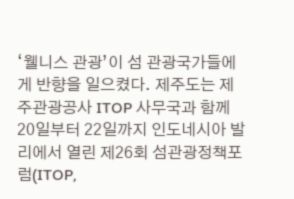‘웰니스 관광’이 섬 관광국가들에게 반향을 일으켰다. 제주도는 제주관광공사 ITOP 사무국과 함께 20일부터 22일까지 인도네시아 발리에서 열린 제26회 섬관광정책포럼(ITOP,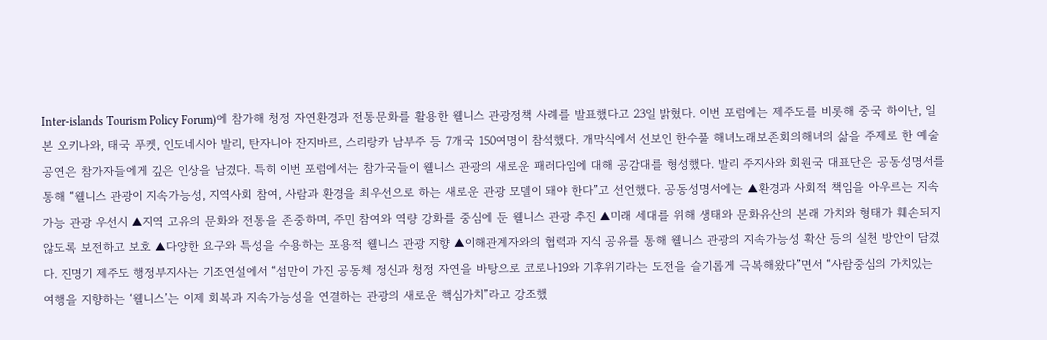Inter-islands Tourism Policy Forum)에 참가해 청정 자연환경과 전통문화를 활용한 웰니스 관광정책 사례를 발표했다고 23일 밝혔다. 이번 포럼에는 제주도를 비롯해 중국 하이난, 일본 오키나와, 태국 푸켓, 인도네시아 발리, 탄자니아 잔지바르, 스리랑카 남부주 등 7개국 150여명이 참석했다. 개막식에서 선보인 한수풀 해녀노래보존회의해녀의 삶을 주제로 한 예술 공연은 참가자들에게 깊은 인상을 남겼다. 특히 이번 포럼에서는 참가국들이 웰니스 관광의 새로운 패러다임에 대해 공감대를 형성했다. 발리 주지사와 회원국 대표단은 공동성명서를 통해 “웰니스 관광이 지속가능성, 지역사회 참여, 사람과 환경을 최우선으로 하는 새로운 관광 모델이 돼야 한다”고 선언했다. 공동성명서에는 ▲환경과 사회적 책임을 아우르는 지속가능 관광 우선시 ▲지역 고유의 문화와 전통을 존중하며, 주민 참여와 역량 강화를 중심에 둔 웰니스 관광 추진 ▲미래 세대를 위해 생태와 문화유산의 본래 가치와 형태가 훼손되지 않도록 보전하고 보호 ▲다양한 요구와 특성을 수용하는 포용적 웰니스 관광 지향 ▲이해관계자와의 협력과 지식 공유를 통해 웰니스 관광의 지속가능성 확산 등의 실천 방안이 담겼다. 진명기 제주도 행정부지사는 기조연설에서 “섬만이 가진 공동체 정신과 청정 자연을 바탕으로 코로나19와 기후위기라는 도전을 슬기롭게 극복해왔다”면서 “사람중심의 가치있는 여행을 지향하는 ‘웰니스’는 이제 회복과 지속가능성을 연결하는 관광의 새로운 핵심가치”라고 강조했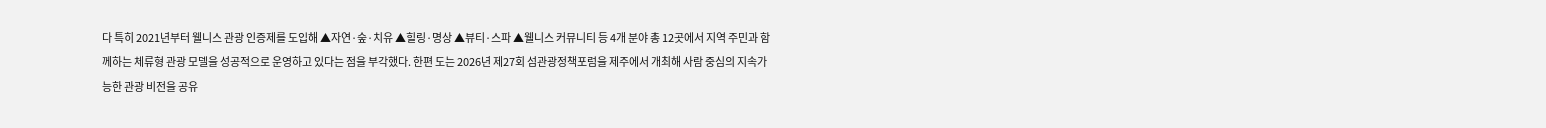다 특히 2021년부터 웰니스 관광 인증제를 도입해 ▲자연·숲·치유 ▲힐링·명상 ▲뷰티·스파 ▲웰니스 커뮤니티 등 4개 분야 총 12곳에서 지역 주민과 함께하는 체류형 관광 모델을 성공적으로 운영하고 있다는 점을 부각했다. 한편 도는 2026년 제27회 섬관광정책포럼을 제주에서 개최해 사람 중심의 지속가능한 관광 비전을 공유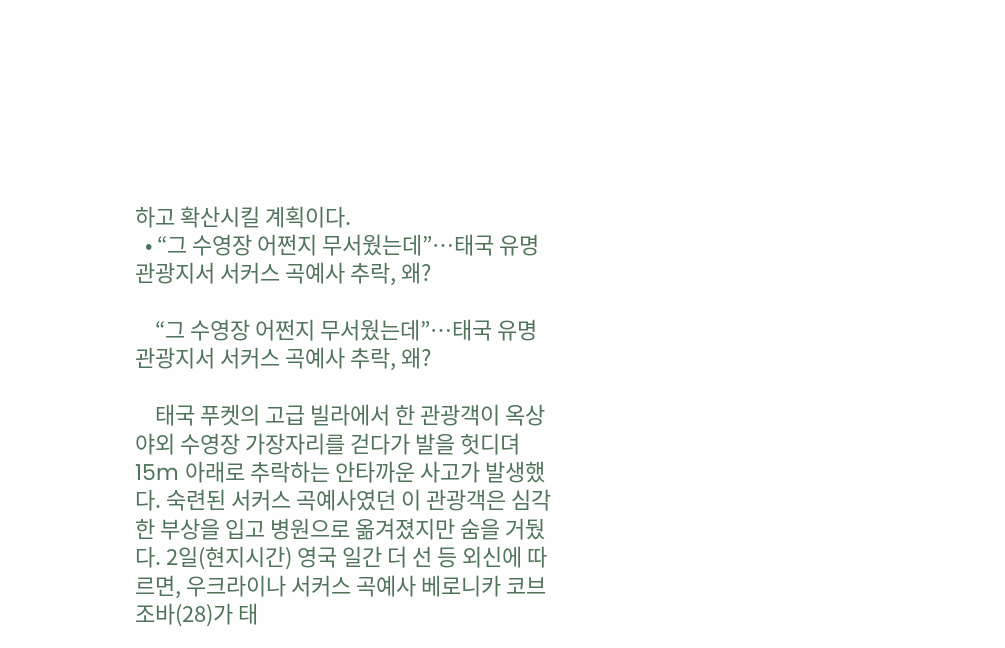하고 확산시킬 계획이다.
  • “그 수영장 어쩐지 무서웠는데”…태국 유명 관광지서 서커스 곡예사 추락, 왜?

    “그 수영장 어쩐지 무서웠는데”…태국 유명 관광지서 서커스 곡예사 추락, 왜?

    태국 푸켓의 고급 빌라에서 한 관광객이 옥상 야외 수영장 가장자리를 걷다가 발을 헛디뎌 15m 아래로 추락하는 안타까운 사고가 발생했다. 숙련된 서커스 곡예사였던 이 관광객은 심각한 부상을 입고 병원으로 옮겨졌지만 숨을 거뒀다. 2일(현지시간) 영국 일간 더 선 등 외신에 따르면, 우크라이나 서커스 곡예사 베로니카 코브조바(28)가 태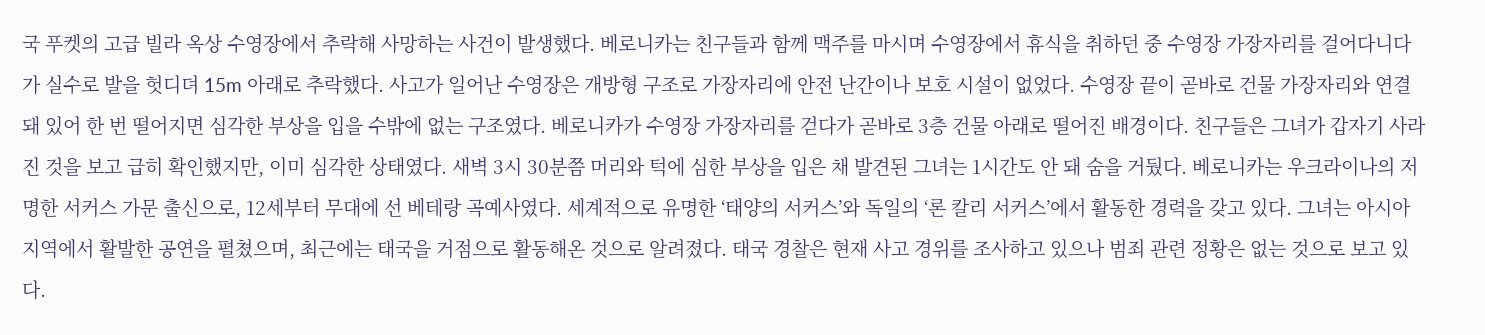국 푸켓의 고급 빌라 옥상 수영장에서 추락해 사망하는 사건이 발생했다. 베로니카는 친구들과 함께 맥주를 마시며 수영장에서 휴식을 취하던 중 수영장 가장자리를 걸어다니다가 실수로 발을 헛디뎌 15m 아래로 추락했다. 사고가 일어난 수영장은 개방형 구조로 가장자리에 안전 난간이나 보호 시설이 없었다. 수영장 끝이 곧바로 건물 가장자리와 연결돼 있어 한 번 떨어지면 심각한 부상을 입을 수밖에 없는 구조였다. 베로니카가 수영장 가장자리를 걷다가 곧바로 3층 건물 아래로 떨어진 배경이다. 친구들은 그녀가 갑자기 사라진 것을 보고 급히 확인했지만, 이미 심각한 상태였다. 새벽 3시 30분쯤 머리와 턱에 심한 부상을 입은 채 발견된 그녀는 1시간도 안 돼 숨을 거뒀다. 베로니카는 우크라이나의 저명한 서커스 가문 출신으로, 12세부터 무대에 선 베테랑 곡예사였다. 세계적으로 유명한 ‘태양의 서커스’와 독일의 ‘론 칼리 서커스’에서 활동한 경력을 갖고 있다. 그녀는 아시아 지역에서 활발한 공연을 펼쳤으며, 최근에는 태국을 거점으로 활동해온 것으로 알려졌다. 태국 경찰은 현재 사고 경위를 조사하고 있으나 범죄 관련 정황은 없는 것으로 보고 있다.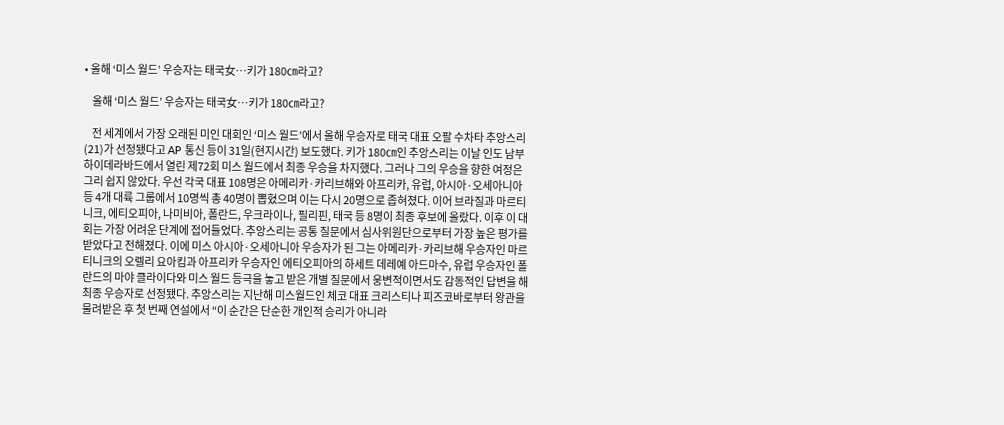• 올해 ‘미스 월드’ 우승자는 태국女…키가 180㎝라고?

    올해 ‘미스 월드’ 우승자는 태국女…키가 180㎝라고?

    전 세계에서 가장 오래된 미인 대회인 ‘미스 월드’에서 올해 우승자로 태국 대표 오팔 수차타 추앙스리(21)가 선정됐다고 AP 통신 등이 31일(현지시간) 보도했다. 키가 180㎝인 추앙스리는 이날 인도 남부 하이데라바드에서 열린 제72회 미스 월드에서 최종 우승을 차지했다. 그러나 그의 우승을 향한 여정은 그리 쉽지 않았다. 우선 각국 대표 108명은 아메리카·카리브해와 아프리카, 유럽, 아시아·오세아니아 등 4개 대륙 그룹에서 10명씩 총 40명이 뽑혔으며 이는 다시 20명으로 좁혀졌다. 이어 브라질과 마르티니크, 에티오피아, 나미비아, 폴란드, 우크라이나, 필리핀, 태국 등 8명이 최종 후보에 올랐다. 이후 이 대회는 가장 어려운 단계에 접어들었다. 추앙스리는 공통 질문에서 심사위원단으로부터 가장 높은 평가를 받았다고 전해졌다. 이에 미스 아시아·오세아니아 우승자가 된 그는 아메리카·카리브해 우승자인 마르티니크의 오렐리 요아킴과 아프리카 우승자인 에티오피아의 하세트 데레예 아드마수, 유럽 우승자인 폴란드의 마야 클라이다와 미스 월드 등극을 놓고 받은 개별 질문에서 웅변적이면서도 감동적인 답변을 해 최종 우승자로 선정됐다. 추앙스리는 지난해 미스월드인 체코 대표 크리스티나 피즈코바로부터 왕관을 물려받은 후 첫 번째 연설에서 “이 순간은 단순한 개인적 승리가 아니라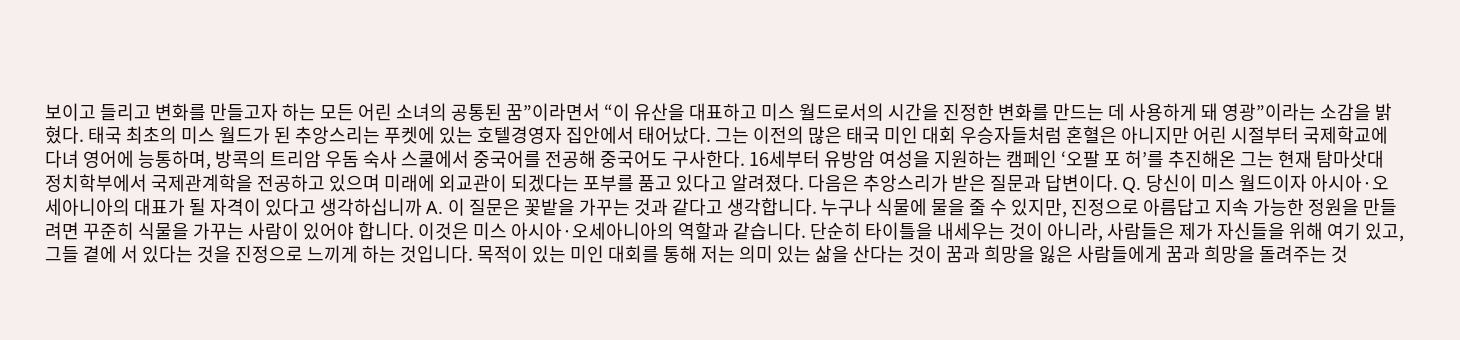보이고 들리고 변화를 만들고자 하는 모든 어린 소녀의 공통된 꿈”이라면서 “이 유산을 대표하고 미스 월드로서의 시간을 진정한 변화를 만드는 데 사용하게 돼 영광”이라는 소감을 밝혔다. 태국 최초의 미스 월드가 된 추앙스리는 푸켓에 있는 호텔경영자 집안에서 태어났다. 그는 이전의 많은 태국 미인 대회 우승자들처럼 혼혈은 아니지만 어린 시절부터 국제학교에 다녀 영어에 능통하며, 방콕의 트리암 우돔 숙사 스쿨에서 중국어를 전공해 중국어도 구사한다. 16세부터 유방암 여성을 지원하는 캠페인 ‘오팔 포 허’를 추진해온 그는 현재 탐마삿대 정치학부에서 국제관계학을 전공하고 있으며 미래에 외교관이 되겠다는 포부를 품고 있다고 알려졌다. 다음은 추앙스리가 받은 질문과 답변이다. Q. 당신이 미스 월드이자 아시아·오세아니아의 대표가 될 자격이 있다고 생각하십니까 A. 이 질문은 꽃밭을 가꾸는 것과 같다고 생각합니다. 누구나 식물에 물을 줄 수 있지만, 진정으로 아름답고 지속 가능한 정원을 만들려면 꾸준히 식물을 가꾸는 사람이 있어야 합니다. 이것은 미스 아시아·오세아니아의 역할과 같습니다. 단순히 타이틀을 내세우는 것이 아니라, 사람들은 제가 자신들을 위해 여기 있고, 그들 곁에 서 있다는 것을 진정으로 느끼게 하는 것입니다. 목적이 있는 미인 대회를 통해 저는 의미 있는 삶을 산다는 것이 꿈과 희망을 잃은 사람들에게 꿈과 희망을 돌려주는 것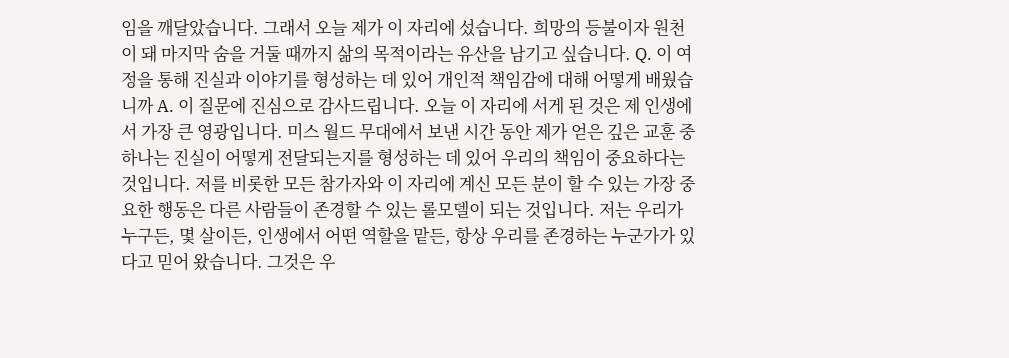임을 깨달았습니다. 그래서 오늘 제가 이 자리에 섰습니다. 희망의 등불이자 원천이 돼 마지막 숨을 거둘 때까지 삶의 목적이라는 유산을 남기고 싶습니다. Q. 이 여정을 통해 진실과 이야기를 형성하는 데 있어 개인적 책임감에 대해 어떻게 배웠습니까 A. 이 질문에 진심으로 감사드립니다. 오늘 이 자리에 서게 된 것은 제 인생에서 가장 큰 영광입니다. 미스 월드 무대에서 보낸 시간 동안 제가 얻은 깊은 교훈 중 하나는 진실이 어떻게 전달되는지를 형성하는 데 있어 우리의 책임이 중요하다는 것입니다. 저를 비롯한 모든 참가자와 이 자리에 계신 모든 분이 할 수 있는 가장 중요한 행동은 다른 사람들이 존경할 수 있는 롤모델이 되는 것입니다. 저는 우리가 누구든, 몇 살이든, 인생에서 어떤 역할을 맡든, 항상 우리를 존경하는 누군가가 있다고 믿어 왔습니다. 그것은 우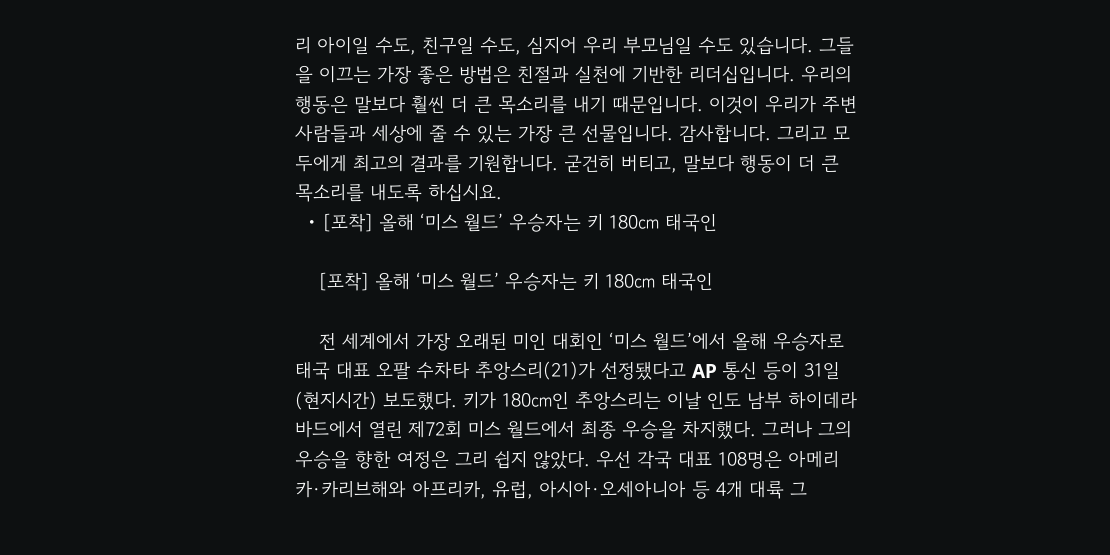리 아이일 수도, 친구일 수도, 심지어 우리 부모님일 수도 있습니다. 그들을 이끄는 가장 좋은 방법은 친절과 실천에 기반한 리더십입니다. 우리의 행동은 말보다 훨씬 더 큰 목소리를 내기 때문입니다. 이것이 우리가 주변 사람들과 세상에 줄 수 있는 가장 큰 선물입니다. 감사합니다. 그리고 모두에게 최고의 결과를 기원합니다. 굳건히 버티고, 말보다 행동이 더 큰 목소리를 내도록 하십시요.
  • [포착] 올해 ‘미스 월드’ 우승자는 키 180㎝ 태국인

    [포착] 올해 ‘미스 월드’ 우승자는 키 180㎝ 태국인

    전 세계에서 가장 오래된 미인 대회인 ‘미스 월드’에서 올해 우승자로 태국 대표 오팔 수차타 추앙스리(21)가 선정됐다고 AP 통신 등이 31일(현지시간) 보도했다. 키가 180㎝인 추앙스리는 이날 인도 남부 하이데라바드에서 열린 제72회 미스 월드에서 최종 우승을 차지했다. 그러나 그의 우승을 향한 여정은 그리 쉽지 않았다. 우선 각국 대표 108명은 아메리카·카리브해와 아프리카, 유럽, 아시아·오세아니아 등 4개 대륙 그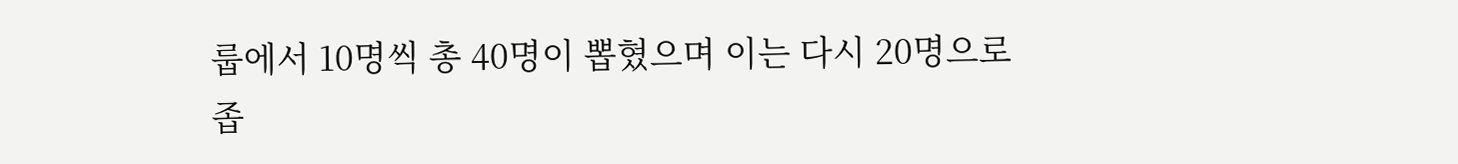룹에서 10명씩 총 40명이 뽑혔으며 이는 다시 20명으로 좁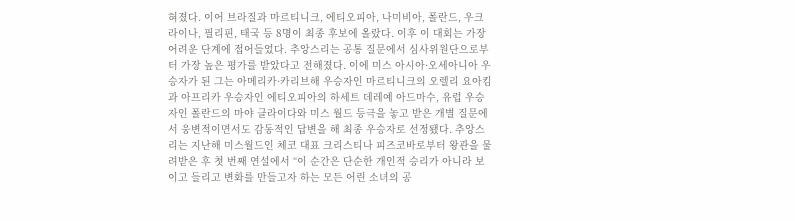혀졌다. 이어 브라질과 마르티니크, 에티오피아, 나미비아, 폴란드, 우크라이나, 필리핀, 태국 등 8명이 최종 후보에 올랐다. 이후 이 대회는 가장 어려운 단계에 접어들었다. 추앙스리는 공통 질문에서 심사위원단으로부터 가장 높은 평가를 받았다고 전해졌다. 이에 미스 아시아·오세아니아 우승자가 된 그는 아메리카·카리브해 우승자인 마르티니크의 오렐리 요아킴과 아프리카 우승자인 에티오피아의 하세트 데레예 아드마수, 유럽 우승자인 폴란드의 마야 클라이다와 미스 월드 등극을 놓고 받은 개별 질문에서 웅변적이면서도 감동적인 답변을 해 최종 우승자로 선정됐다. 추앙스리는 지난해 미스월드인 체코 대표 크리스티나 피즈코바로부터 왕관을 물려받은 후 첫 번째 연설에서 “이 순간은 단순한 개인적 승리가 아니라 보이고 들리고 변화를 만들고자 하는 모든 어린 소녀의 공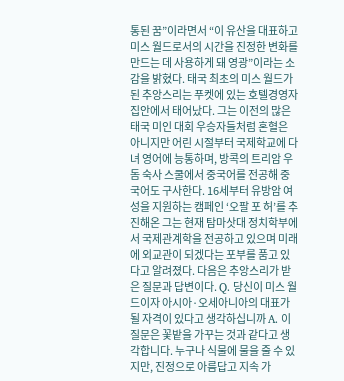통된 꿈”이라면서 “이 유산을 대표하고 미스 월드로서의 시간을 진정한 변화를 만드는 데 사용하게 돼 영광”이라는 소감을 밝혔다. 태국 최초의 미스 월드가 된 추앙스리는 푸켓에 있는 호텔경영자 집안에서 태어났다. 그는 이전의 많은 태국 미인 대회 우승자들처럼 혼혈은 아니지만 어린 시절부터 국제학교에 다녀 영어에 능통하며, 방콕의 트리암 우돔 숙사 스쿨에서 중국어를 전공해 중국어도 구사한다. 16세부터 유방암 여성을 지원하는 캠페인 ‘오팔 포 허’를 추진해온 그는 현재 탐마삿대 정치학부에서 국제관계학을 전공하고 있으며 미래에 외교관이 되겠다는 포부를 품고 있다고 알려졌다. 다음은 추앙스리가 받은 질문과 답변이다. Q. 당신이 미스 월드이자 아시아·오세아니아의 대표가 될 자격이 있다고 생각하십니까 A. 이 질문은 꽃밭을 가꾸는 것과 같다고 생각합니다. 누구나 식물에 물을 줄 수 있지만, 진정으로 아름답고 지속 가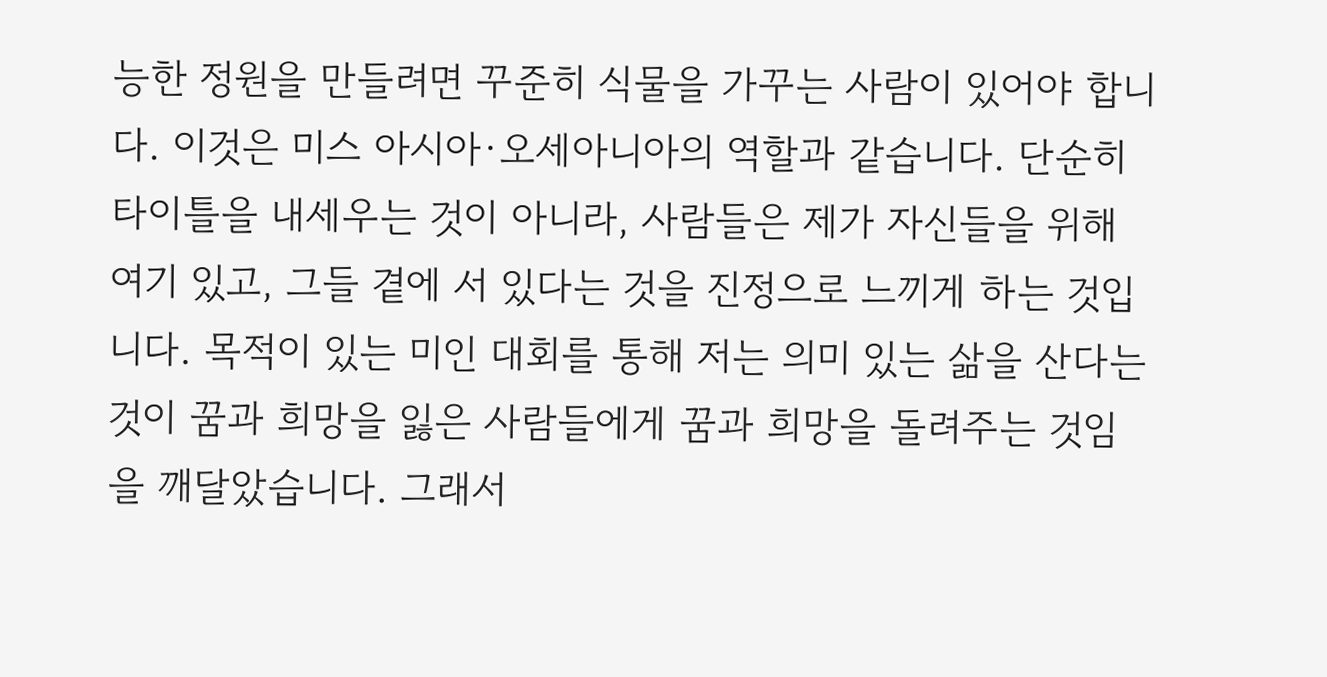능한 정원을 만들려면 꾸준히 식물을 가꾸는 사람이 있어야 합니다. 이것은 미스 아시아·오세아니아의 역할과 같습니다. 단순히 타이틀을 내세우는 것이 아니라, 사람들은 제가 자신들을 위해 여기 있고, 그들 곁에 서 있다는 것을 진정으로 느끼게 하는 것입니다. 목적이 있는 미인 대회를 통해 저는 의미 있는 삶을 산다는 것이 꿈과 희망을 잃은 사람들에게 꿈과 희망을 돌려주는 것임을 깨달았습니다. 그래서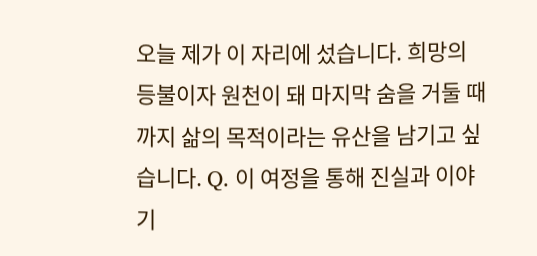오늘 제가 이 자리에 섰습니다. 희망의 등불이자 원천이 돼 마지막 숨을 거둘 때까지 삶의 목적이라는 유산을 남기고 싶습니다. Q. 이 여정을 통해 진실과 이야기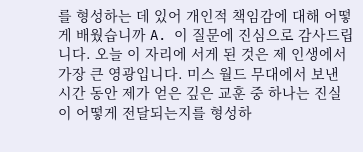를 형성하는 데 있어 개인적 책임감에 대해 어떻게 배웠습니까 A. 이 질문에 진심으로 감사드립니다. 오늘 이 자리에 서게 된 것은 제 인생에서 가장 큰 영광입니다. 미스 월드 무대에서 보낸 시간 동안 제가 얻은 깊은 교훈 중 하나는 진실이 어떻게 전달되는지를 형성하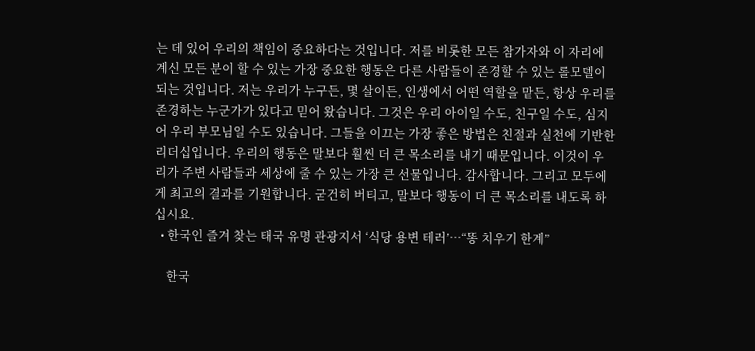는 데 있어 우리의 책임이 중요하다는 것입니다. 저를 비롯한 모든 참가자와 이 자리에 계신 모든 분이 할 수 있는 가장 중요한 행동은 다른 사람들이 존경할 수 있는 롤모델이 되는 것입니다. 저는 우리가 누구든, 몇 살이든, 인생에서 어떤 역할을 맡든, 항상 우리를 존경하는 누군가가 있다고 믿어 왔습니다. 그것은 우리 아이일 수도, 친구일 수도, 심지어 우리 부모님일 수도 있습니다. 그들을 이끄는 가장 좋은 방법은 친절과 실천에 기반한 리더십입니다. 우리의 행동은 말보다 훨씬 더 큰 목소리를 내기 때문입니다. 이것이 우리가 주변 사람들과 세상에 줄 수 있는 가장 큰 선물입니다. 감사합니다. 그리고 모두에게 최고의 결과를 기원합니다. 굳건히 버티고, 말보다 행동이 더 큰 목소리를 내도록 하십시요.
  • 한국인 즐겨 찾는 태국 유명 관광지서 ‘식당 용변 테러’…“똥 치우기 한계”

    한국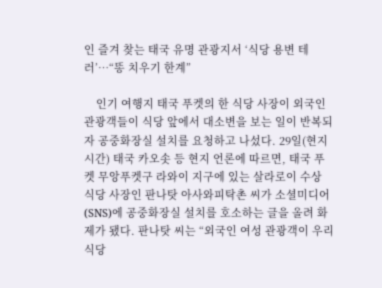인 즐겨 찾는 태국 유명 관광지서 ‘식당 용변 테러’…“똥 치우기 한계”

    인기 여행지 태국 푸켓의 한 식당 사장이 외국인 관광객들이 식당 앞에서 대소변을 보는 일이 반복되자 공중화장실 설치를 요청하고 나섰다. 29일(현지시간) 태국 카오솟 등 현지 언론에 따르면, 태국 푸켓 무앙푸켓구 라와이 지구에 있는 살라로이 수상 식당 사장인 판나탓 아사와피탁촌 씨가 소셜미디어(SNS)에 공중화장실 설치를 호소하는 글을 올려 화제가 됐다. 판나탓 씨는 “외국인 여성 관광객이 우리 식당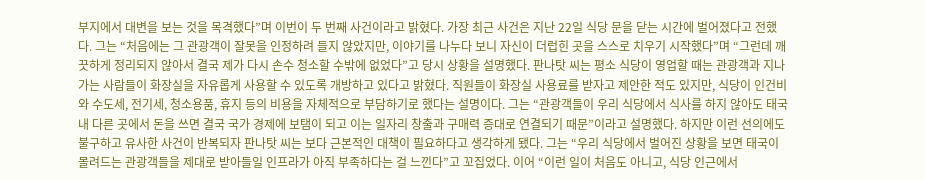부지에서 대변을 보는 것을 목격했다”며 이번이 두 번째 사건이라고 밝혔다. 가장 최근 사건은 지난 22일 식당 문을 닫는 시간에 벌어졌다고 전했다. 그는 “처음에는 그 관광객이 잘못을 인정하려 들지 않았지만, 이야기를 나누다 보니 자신이 더럽힌 곳을 스스로 치우기 시작했다”며 “그런데 깨끗하게 정리되지 않아서 결국 제가 다시 손수 청소할 수밖에 없었다”고 당시 상황을 설명했다. 판나탓 씨는 평소 식당이 영업할 때는 관광객과 지나가는 사람들이 화장실을 자유롭게 사용할 수 있도록 개방하고 있다고 밝혔다. 직원들이 화장실 사용료를 받자고 제안한 적도 있지만, 식당이 인건비와 수도세, 전기세, 청소용품, 휴지 등의 비용을 자체적으로 부담하기로 했다는 설명이다. 그는 “관광객들이 우리 식당에서 식사를 하지 않아도 태국 내 다른 곳에서 돈을 쓰면 결국 국가 경제에 보탬이 되고 이는 일자리 창출과 구매력 증대로 연결되기 때문”이라고 설명했다. 하지만 이런 선의에도 불구하고 유사한 사건이 반복되자 판나탓 씨는 보다 근본적인 대책이 필요하다고 생각하게 됐다. 그는 “우리 식당에서 벌어진 상황을 보면 태국이 몰려드는 관광객들을 제대로 받아들일 인프라가 아직 부족하다는 걸 느낀다”고 꼬집었다. 이어 “이런 일이 처음도 아니고, 식당 인근에서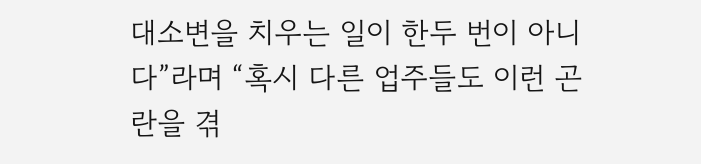대소변을 치우는 일이 한두 번이 아니다”라며 “혹시 다른 업주들도 이런 곤란을 겪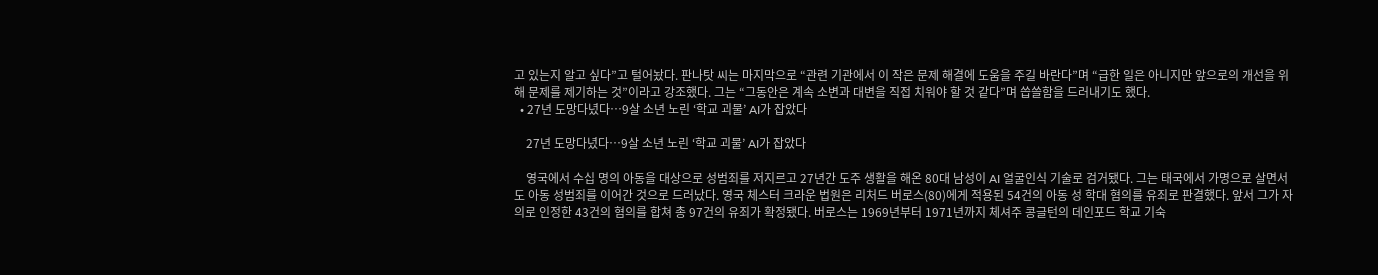고 있는지 알고 싶다”고 털어놨다. 판나탓 씨는 마지막으로 “관련 기관에서 이 작은 문제 해결에 도움을 주길 바란다”며 “급한 일은 아니지만 앞으로의 개선을 위해 문제를 제기하는 것”이라고 강조했다. 그는 “그동안은 계속 소변과 대변을 직접 치워야 할 것 같다”며 씁쓸함을 드러내기도 했다.
  • 27년 도망다녔다…9살 소년 노린 ‘학교 괴물’ AI가 잡았다

    27년 도망다녔다…9살 소년 노린 ‘학교 괴물’ AI가 잡았다

    영국에서 수십 명의 아동을 대상으로 성범죄를 저지르고 27년간 도주 생활을 해온 80대 남성이 AI 얼굴인식 기술로 검거됐다. 그는 태국에서 가명으로 살면서도 아동 성범죄를 이어간 것으로 드러났다. 영국 체스터 크라운 법원은 리처드 버로스(80)에게 적용된 54건의 아동 성 학대 혐의를 유죄로 판결했다. 앞서 그가 자의로 인정한 43건의 혐의를 합쳐 총 97건의 유죄가 확정됐다. 버로스는 1969년부터 1971년까지 체셔주 콩글턴의 데인포드 학교 기숙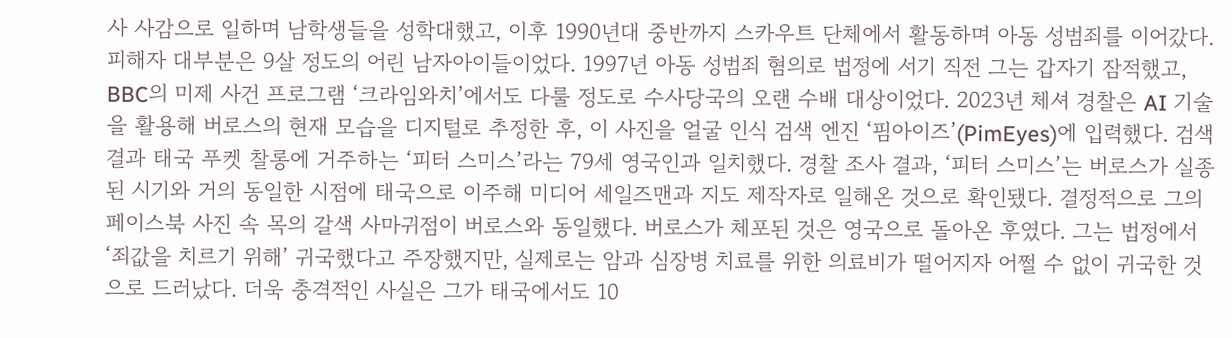사 사감으로 일하며 남학생들을 성학대했고, 이후 1990년대 중반까지 스카우트 단체에서 활동하며 아동 성범죄를 이어갔다. 피해자 대부분은 9살 정도의 어린 남자아이들이었다. 1997년 아동 성범죄 혐의로 법정에 서기 직전 그는 갑자기 잠적했고, BBC의 미제 사건 프로그램 ‘크라임와치’에서도 다룰 정도로 수사당국의 오랜 수배 대상이었다. 2023년 체셔 경찰은 AI 기술을 활용해 버로스의 현재 모습을 디지털로 추정한 후, 이 사진을 얼굴 인식 검색 엔진 ‘핌아이즈’(PimEyes)에 입력했다. 검색 결과 태국 푸켓 찰롱에 거주하는 ‘피터 스미스’라는 79세 영국인과 일치했다. 경찰 조사 결과, ‘피터 스미스’는 버로스가 실종된 시기와 거의 동일한 시점에 태국으로 이주해 미디어 세일즈맨과 지도 제작자로 일해온 것으로 확인됐다. 결정적으로 그의 페이스북 사진 속 목의 갈색 사마귀점이 버로스와 동일했다. 버로스가 체포된 것은 영국으로 돌아온 후였다. 그는 법정에서 ‘죄값을 치르기 위해’ 귀국했다고 주장했지만, 실제로는 암과 심장병 치료를 위한 의료비가 떨어지자 어쩔 수 없이 귀국한 것으로 드러났다. 더욱 충격적인 사실은 그가 태국에서도 10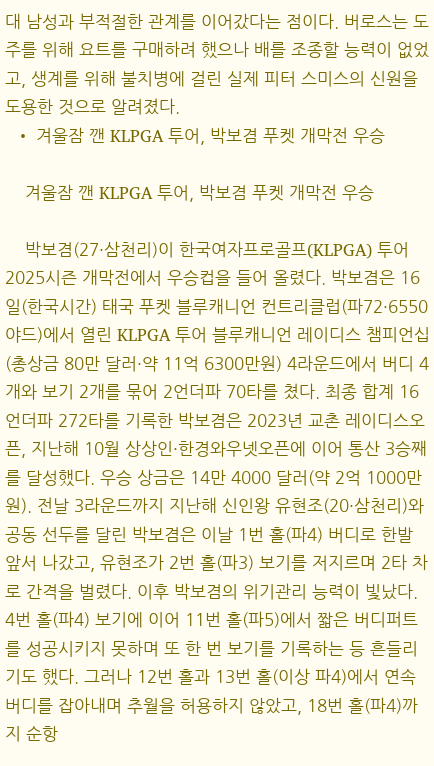대 남성과 부적절한 관계를 이어갔다는 점이다. 버로스는 도주를 위해 요트를 구매하려 했으나 배를 조종할 능력이 없었고, 생계를 위해 불치병에 걸린 실제 피터 스미스의 신원을 도용한 것으로 알려졌다.
  • 겨울잠 깬 KLPGA 투어, 박보겸 푸켓 개막전 우승

    겨울잠 깬 KLPGA 투어, 박보겸 푸켓 개막전 우승

    박보겸(27·삼천리)이 한국여자프로골프(KLPGA) 투어 2025시즌 개막전에서 우승컵을 들어 올렸다. 박보겸은 16일(한국시간) 태국 푸켓 블루캐니언 컨트리클럽(파72·6550야드)에서 열린 KLPGA 투어 블루캐니언 레이디스 챔피언십(총상금 80만 달러·약 11억 6300만원) 4라운드에서 버디 4개와 보기 2개를 묶어 2언더파 70타를 쳤다. 최종 합계 16언더파 272타를 기록한 박보겸은 2023년 교촌 레이디스오픈, 지난해 10월 상상인·한경와우넷오픈에 이어 통산 3승째를 달성했다. 우승 상금은 14만 4000 달러(약 2억 1000만원). 전날 3라운드까지 지난해 신인왕 유현조(20·삼천리)와 공동 선두를 달린 박보겸은 이날 1번 홀(파4) 버디로 한발 앞서 나갔고, 유현조가 2번 홀(파3) 보기를 저지르며 2타 차로 간격을 벌렸다. 이후 박보겸의 위기관리 능력이 빛났다. 4번 홀(파4) 보기에 이어 11번 홀(파5)에서 짧은 버디퍼트를 성공시키지 못하며 또 한 번 보기를 기록하는 등 흔들리기도 했다. 그러나 12번 홀과 13번 홀(이상 파4)에서 연속 버디를 잡아내며 추월을 허용하지 않았고, 18번 홀(파4)까지 순항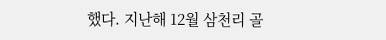했다. 지난해 12월 삼천리 골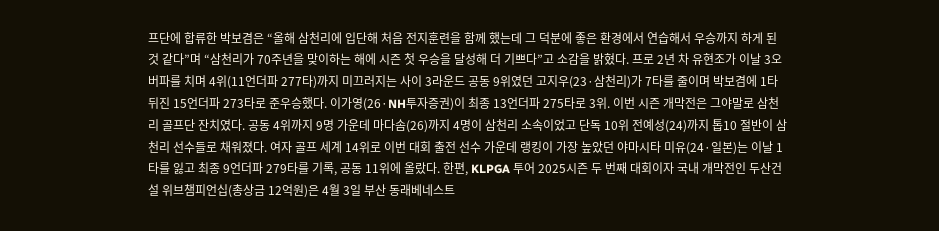프단에 합류한 박보겸은 “올해 삼천리에 입단해 처음 전지훈련을 함께 했는데 그 덕분에 좋은 환경에서 연습해서 우승까지 하게 된 것 같다”며 “삼천리가 70주년을 맞이하는 해에 시즌 첫 우승을 달성해 더 기쁘다”고 소감을 밝혔다. 프로 2년 차 유현조가 이날 3오버파를 치며 4위(11언더파 277타)까지 미끄러지는 사이 3라운드 공동 9위였던 고지우(23·삼천리)가 7타를 줄이며 박보겸에 1타 뒤진 15언더파 273타로 준우승했다. 이가영(26·NH투자증권)이 최종 13언더파 275타로 3위. 이번 시즌 개막전은 그야말로 삼천리 골프단 잔치였다. 공동 4위까지 9명 가운데 마다솜(26)까지 4명이 삼천리 소속이었고 단독 10위 전예성(24)까지 톱10 절반이 삼천리 선수들로 채워졌다. 여자 골프 세계 14위로 이번 대회 출전 선수 가운데 랭킹이 가장 높았던 야마시타 미유(24·일본)는 이날 1타를 잃고 최종 9언더파 279타를 기록, 공동 11위에 올랐다. 한편, KLPGA 투어 2025시즌 두 번째 대회이자 국내 개막전인 두산건설 위브챔피언십(총상금 12억원)은 4월 3일 부산 동래베네스트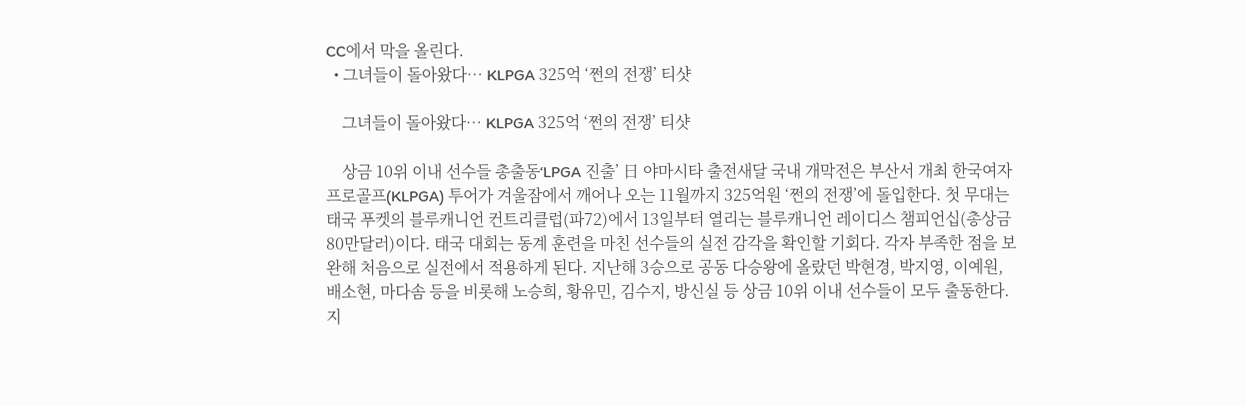CC에서 막을 올린다.
  • 그녀들이 돌아왔다… KLPGA 325억 ‘쩐의 전쟁’ 티샷

    그녀들이 돌아왔다… KLPGA 325억 ‘쩐의 전쟁’ 티샷

    상금 10위 이내 선수들 총출동‘LPGA 진출’ 日 야마시타 출전새달 국내 개막전은 부산서 개최 한국여자프로골프(KLPGA) 투어가 겨울잠에서 깨어나 오는 11월까지 325억원 ‘쩐의 전쟁’에 돌입한다. 첫 무대는 태국 푸켓의 블루캐니언 컨트리클럽(파72)에서 13일부터 열리는 블루캐니언 레이디스 챔피언십(총상금 80만달러)이다. 태국 대회는 동계 훈련을 마친 선수들의 실전 감각을 확인할 기회다. 각자 부족한 점을 보완해 처음으로 실전에서 적용하게 된다. 지난해 3승으로 공동 다승왕에 올랐던 박현경, 박지영, 이예원, 배소현, 마다솜 등을 비롯해 노승희, 황유민, 김수지, 방신실 등 상금 10위 이내 선수들이 모두 출동한다. 지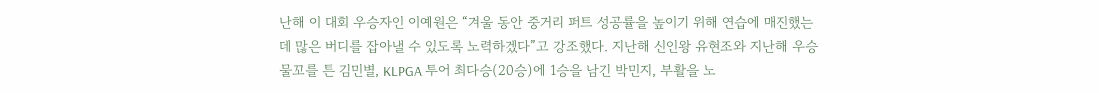난해 이 대회 우승자인 이예원은 “겨울 동안 중거리 퍼트 성공률을 높이기 위해 연습에 매진했는데 많은 버디를 잡아낼 수 있도록 노력하겠다”고 강조했다. 지난해 신인왕 유현조와 지난해 우승 물꼬를 튼 김민별, KLPGA 투어 최다승(20승)에 1승을 남긴 박민지, 부활을 노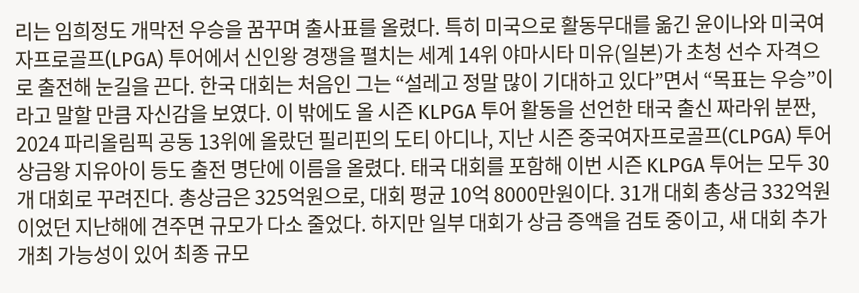리는 임희정도 개막전 우승을 꿈꾸며 출사표를 올렸다. 특히 미국으로 활동무대를 옮긴 윤이나와 미국여자프로골프(LPGA) 투어에서 신인왕 경쟁을 펼치는 세계 14위 야마시타 미유(일본)가 초청 선수 자격으로 출전해 눈길을 끈다. 한국 대회는 처음인 그는 “설레고 정말 많이 기대하고 있다”면서 “목표는 우승”이라고 말할 만큼 자신감을 보였다. 이 밖에도 올 시즌 KLPGA 투어 활동을 선언한 태국 출신 짜라위 분짠, 2024 파리올림픽 공동 13위에 올랐던 필리핀의 도티 아디나, 지난 시즌 중국여자프로골프(CLPGA) 투어 상금왕 지유아이 등도 출전 명단에 이름을 올렸다. 태국 대회를 포함해 이번 시즌 KLPGA 투어는 모두 30개 대회로 꾸려진다. 총상금은 325억원으로, 대회 평균 10억 8000만원이다. 31개 대회 총상금 332억원이었던 지난해에 견주면 규모가 다소 줄었다. 하지만 일부 대회가 상금 증액을 검토 중이고, 새 대회 추가 개최 가능성이 있어 최종 규모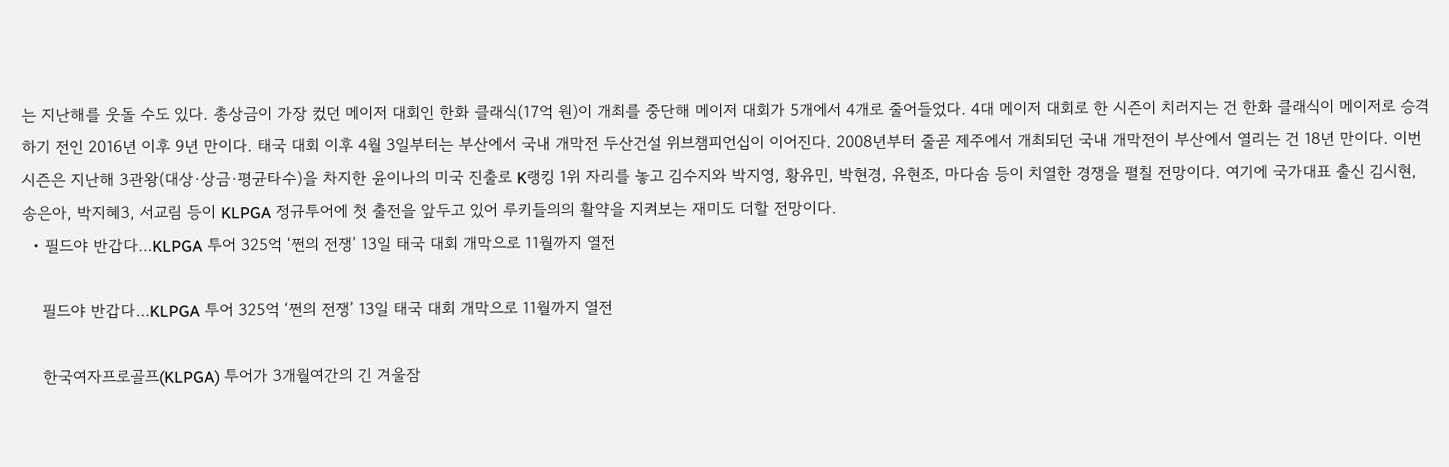는 지난해를 웃돌 수도 있다. 총상금이 가장 컸던 메이저 대회인 한화 클래식(17억 원)이 개최를 중단해 메이저 대회가 5개에서 4개로 줄어들었다. 4대 메이저 대회로 한 시즌이 치러지는 건 한화 클래식이 메이저로 승격하기 전인 2016년 이후 9년 만이다. 태국 대회 이후 4월 3일부터는 부산에서 국내 개막전 두산건설 위브챔피언십이 이어진다. 2008년부터 줄곧 제주에서 개최되던 국내 개막전이 부산에서 열리는 건 18년 만이다. 이번 시즌은 지난해 3관왕(대상·상금·평균타수)을 차지한 윤이나의 미국 진출로 K랭킹 1위 자리를 놓고 김수지와 박지영, 황유민, 박현경, 유현조, 마다솜 등이 치열한 경쟁을 펼칠 전망이다. 여기에 국가대표 출신 김시현, 송은아, 박지혜3, 서교림 등이 KLPGA 정규투어에 첫 출전을 앞두고 있어 루키들의의 활약을 지켜보는 재미도 더할 전망이다.
  • 필드야 반갑다…KLPGA 투어 325억 ‘쩐의 전쟁’ 13일 태국 대회 개막으로 11월까지 열전

    필드야 반갑다…KLPGA 투어 325억 ‘쩐의 전쟁’ 13일 태국 대회 개막으로 11월까지 열전

    한국여자프로골프(KLPGA) 투어가 3개월여간의 긴 겨울잠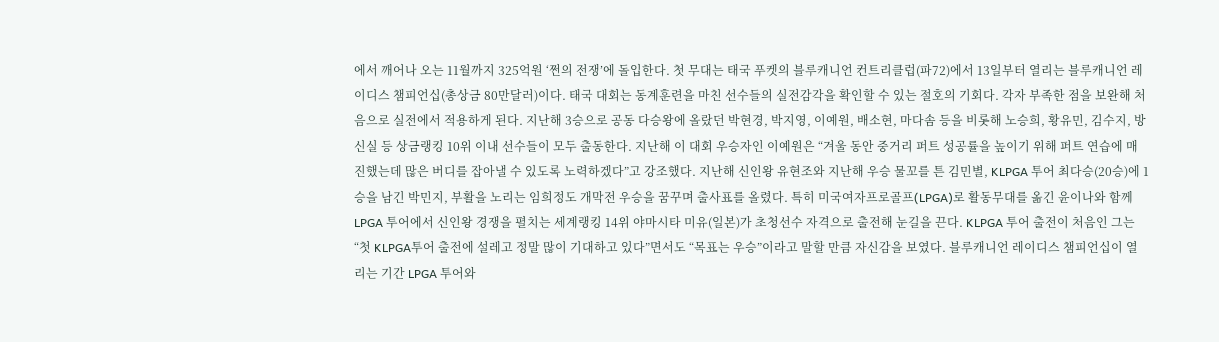에서 깨어나 오는 11월까지 325억원 ‘쩐의 전쟁’에 돌입한다. 첫 무대는 태국 푸켓의 블루캐니언 컨트리클럽(파72)에서 13일부터 열리는 블루캐니언 레이디스 챔피언십(총상금 80만달러)이다. 태국 대회는 동계훈련을 마친 선수들의 실전감각을 확인할 수 있는 절호의 기회다. 각자 부족한 점을 보완해 처음으로 실전에서 적용하게 된다. 지난해 3승으로 공동 다승왕에 올랐던 박현경, 박지영, 이예원, 배소현, 마다솜 등을 비롯해 노승희, 황유민, 김수지, 방신실 등 상금랭킹 10위 이내 선수들이 모두 출동한다. 지난해 이 대회 우승자인 이예원은 “겨울 동안 중거리 퍼트 성공률을 높이기 위해 퍼트 연습에 매진했는데 많은 버디를 잡아낼 수 있도록 노력하겠다”고 강조했다. 지난해 신인왕 유현조와 지난해 우승 물꼬를 튼 김민별, KLPGA 투어 최다승(20승)에 1승을 남긴 박민지, 부활을 노리는 임희정도 개막전 우승을 꿈꾸며 출사표를 올렸다. 특히 미국여자프로골프(LPGA)로 활동무대를 옮긴 윤이나와 함께 LPGA 투어에서 신인왕 경쟁을 펼치는 세계랭킹 14위 야마시타 미유(일본)가 초청선수 자격으로 출전해 눈길을 끈다. KLPGA 투어 출전이 처음인 그는 “첫 KLPGA투어 출전에 설레고 정말 많이 기대하고 있다”면서도 “목표는 우승”이라고 말할 만큼 자신감을 보였다. 블루캐니언 레이디스 챔피언십이 열리는 기간 LPGA 투어와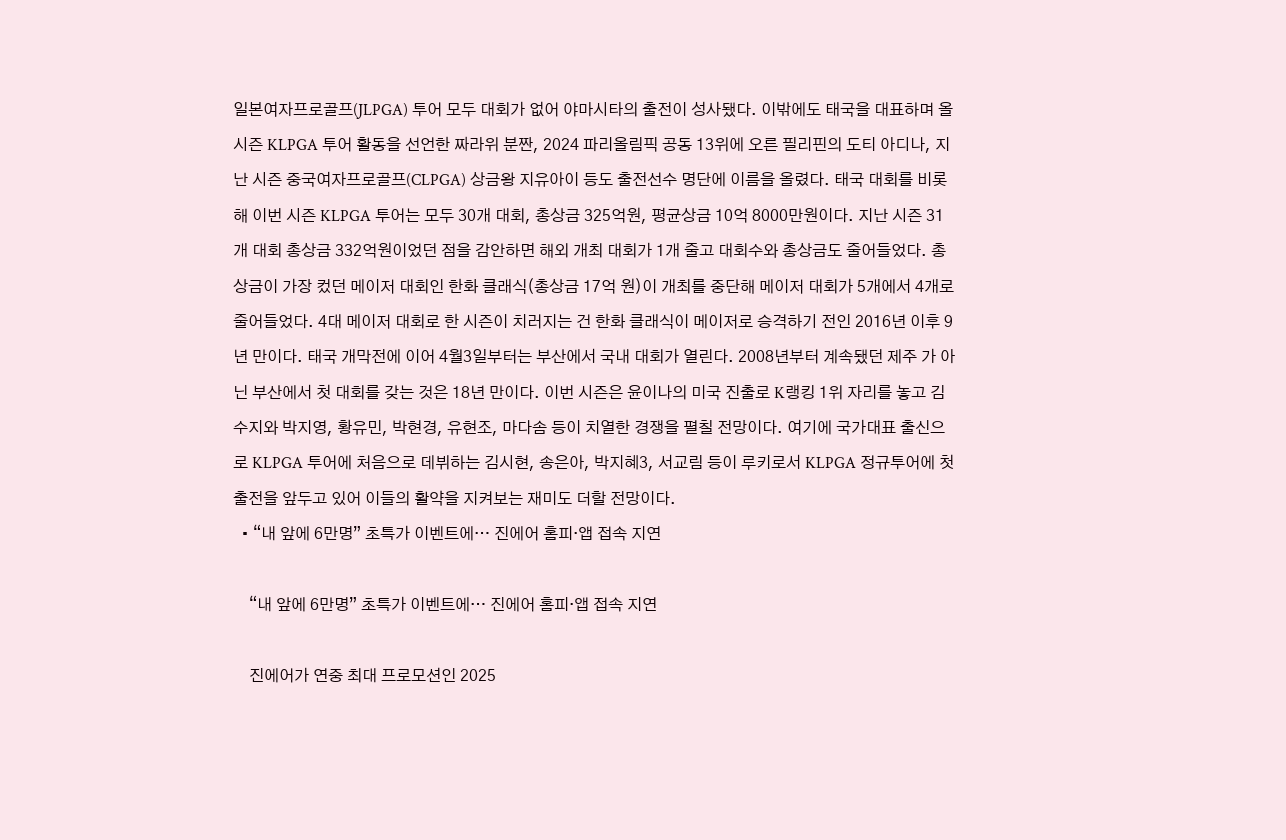일본여자프로골프(JLPGA) 투어 모두 대회가 없어 야마시타의 출전이 성사됐다. 이밖에도 태국을 대표하며 올 시즌 KLPGA 투어 활동을 선언한 짜라위 분짠, 2024 파리올림픽 공동 13위에 오른 필리핀의 도티 아디나, 지난 시즌 중국여자프로골프(CLPGA) 상금왕 지유아이 등도 출전선수 명단에 이름을 올렸다. 태국 대회를 비롯해 이번 시즌 KLPGA 투어는 모두 30개 대회, 총상금 325억원, 평균상금 10억 8000만원이다. 지난 시즌 31개 대회 총상금 332억원이었던 점을 감안하면 해외 개최 대회가 1개 줄고 대회수와 총상금도 줄어들었다. 총상금이 가장 컸던 메이저 대회인 한화 클래식(총상금 17억 원)이 개최를 중단해 메이저 대회가 5개에서 4개로 줄어들었다. 4대 메이저 대회로 한 시즌이 치러지는 건 한화 클래식이 메이저로 승격하기 전인 2016년 이후 9년 만이다. 태국 개막전에 이어 4월3일부터는 부산에서 국내 대회가 열린다. 2008년부터 계속됐던 제주 가 아닌 부산에서 첫 대회를 갖는 것은 18년 만이다. 이번 시즌은 윤이나의 미국 진출로 K랭킹 1위 자리를 놓고 김수지와 박지영, 황유민, 박현경, 유현조, 마다솜 등이 치열한 경쟁을 펼칠 전망이다. 여기에 국가대표 출신으로 KLPGA 투어에 처음으로 데뷔하는 김시현, 송은아, 박지혜3, 서교림 등이 루키로서 KLPGA 정규투어에 첫 출전을 앞두고 있어 이들의 활약을 지켜보는 재미도 더할 전망이다.
  • “내 앞에 6만명” 초특가 이벤트에… 진에어 홈피·앱 접속 지연

    “내 앞에 6만명” 초특가 이벤트에… 진에어 홈피·앱 접속 지연

    진에어가 연중 최대 프로모션인 2025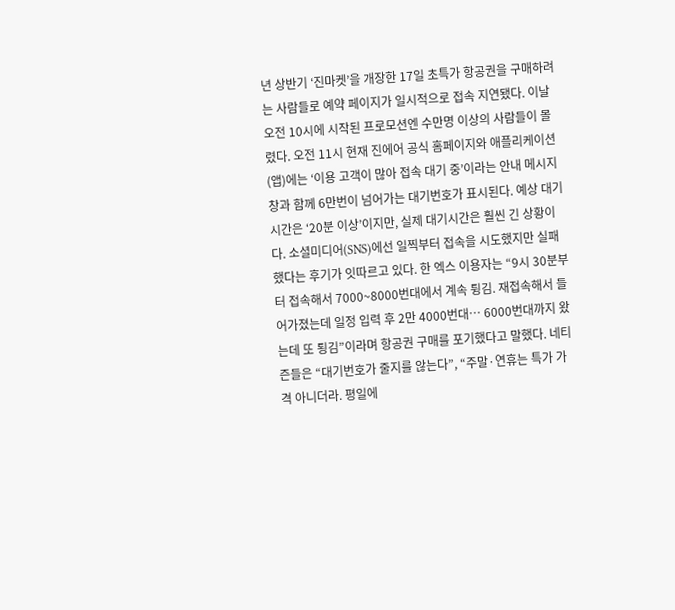년 상반기 ‘진마켓’을 개장한 17일 초특가 항공권을 구매하려는 사람들로 예약 페이지가 일시적으로 접속 지연됐다. 이날 오전 10시에 시작된 프로모션엔 수만명 이상의 사람들이 몰렸다. 오전 11시 현재 진에어 공식 홈페이지와 애플리케이션(앱)에는 ‘이용 고객이 많아 접속 대기 중’이라는 안내 메시지 창과 함께 6만번이 넘어가는 대기번호가 표시된다. 예상 대기시간은 ‘20분 이상’이지만, 실제 대기시간은 훨씬 긴 상황이다. 소셜미디어(SNS)에선 일찍부터 접속을 시도했지만 실패했다는 후기가 잇따르고 있다. 한 엑스 이용자는 “9시 30분부터 접속해서 7000~8000번대에서 계속 튕김. 재접속해서 들어가졌는데 일정 입력 후 2만 4000번대… 6000번대까지 왔는데 또 툉김”이라며 항공권 구매를 포기했다고 말했다. 네티즌들은 “대기번호가 줄지를 않는다”, “주말·연휴는 특가 가격 아니더라. 평일에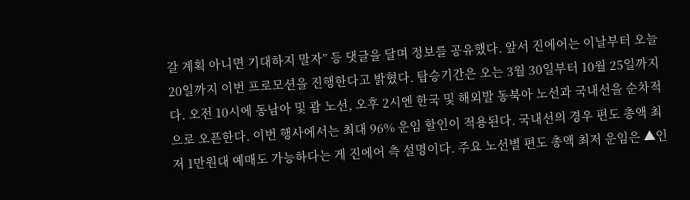갈 계획 아니면 기대하지 말자” 등 댓글을 달며 정보를 공유했다. 앞서 진에어는 이날부터 오늘 20일까지 이번 프로모션을 진행한다고 밝혔다. 탑승기간은 오는 3월 30일부터 10월 25일까지다. 오전 10시에 동남아 및 괌 노선, 오후 2시엔 한국 및 해외발 동북아 노선과 국내선을 순차적으로 오픈한다. 이번 행사에서는 최대 96% 운임 할인이 적용된다. 국내선의 경우 편도 총액 최저 1만원대 예매도 가능하다는 게 진에어 측 설명이다. 주요 노선별 편도 총액 최저 운임은 ▲인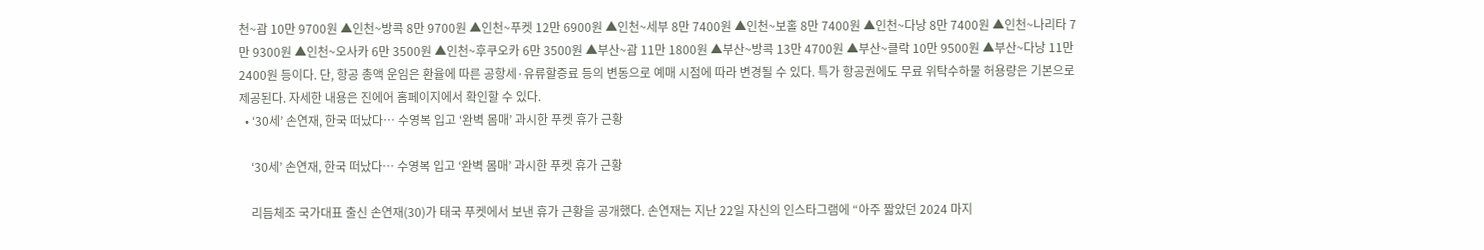천~괌 10만 9700원 ▲인천~방콕 8만 9700원 ▲인천~푸켓 12만 6900원 ▲인천~세부 8만 7400원 ▲인천~보홀 8만 7400원 ▲인천~다낭 8만 7400원 ▲인천~나리타 7만 9300원 ▲인천~오사카 6만 3500원 ▲인천~후쿠오카 6만 3500원 ▲부산~괌 11만 1800원 ▲부산~방콕 13만 4700원 ▲부산~클락 10만 9500원 ▲부산~다낭 11만 2400원 등이다. 단, 항공 총액 운임은 환율에 따른 공항세·유류할증료 등의 변동으로 예매 시점에 따라 변경될 수 있다. 특가 항공권에도 무료 위탁수하물 허용량은 기본으로 제공된다. 자세한 내용은 진에어 홈페이지에서 확인할 수 있다.
  • ‘30세’ 손연재, 한국 떠났다… 수영복 입고 ‘완벽 몸매’ 과시한 푸켓 휴가 근황

    ‘30세’ 손연재, 한국 떠났다… 수영복 입고 ‘완벽 몸매’ 과시한 푸켓 휴가 근황

    리듬체조 국가대표 출신 손연재(30)가 태국 푸켓에서 보낸 휴가 근황을 공개했다. 손연재는 지난 22일 자신의 인스타그램에 “아주 짧았던 2024 마지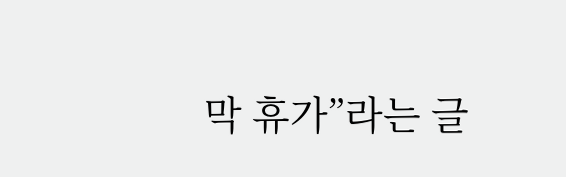막 휴가”라는 글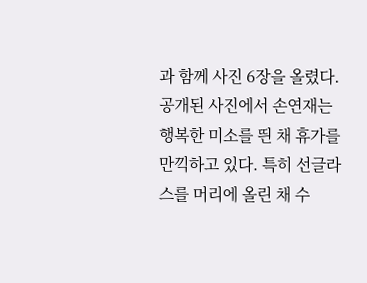과 함께 사진 6장을 올렸다. 공개된 사진에서 손연재는 행복한 미소를 띈 채 휴가를 만끽하고 있다. 특히 선글라스를 머리에 올린 채 수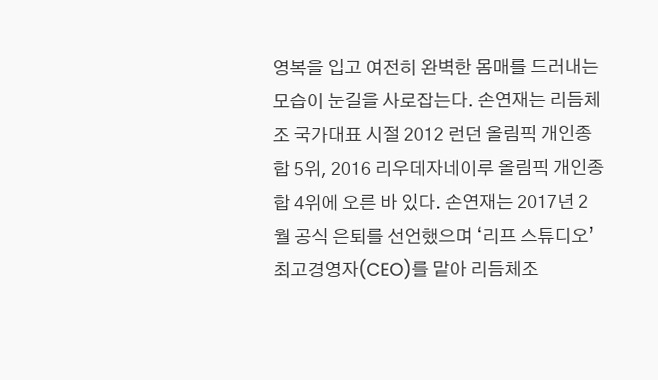영복을 입고 여전히 완벽한 몸매를 드러내는 모습이 눈길을 사로잡는다. 손연재는 리듬체조 국가대표 시절 2012 런던 올림픽 개인종합 5위, 2016 리우데자네이루 올림픽 개인종합 4위에 오른 바 있다. 손연재는 2017년 2월 공식 은퇴를 선언했으며 ‘리프 스튜디오’ 최고경영자(CEO)를 맡아 리듬체조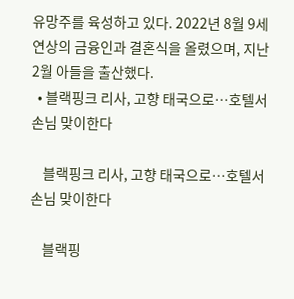유망주를 육성하고 있다. 2022년 8월 9세 연상의 금융인과 결혼식을 올렸으며, 지난 2월 아들을 출산했다.
  • 블랙핑크 리사, 고향 태국으로…호텔서 손님 맞이한다

    블랙핑크 리사, 고향 태국으로…호텔서 손님 맞이한다

    블랙핑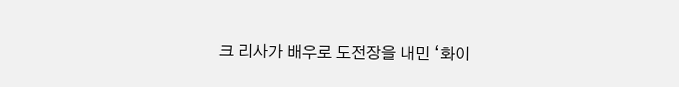크 리사가 배우로 도전장을 내민 ‘화이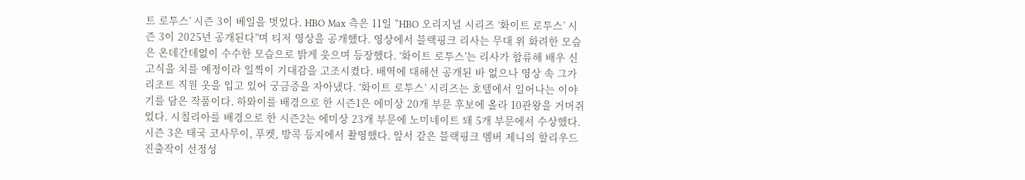트 로투스’ 시즌 3이 베일을 벗었다. HBO Max 측은 11일 “HBO 오리지널 시리즈 ‘화이트 로투스’ 시즌 3이 2025년 공개된다”며 티저 영상을 공개했다. 영상에서 블랙핑크 리사는 무대 위 화려한 모습은 온데간데없이 수수한 모습으로 밝게 웃으며 등장했다. ‘화이트 로투스’는 리사가 합류해 배우 신고식을 치를 예정이라 일찍이 기대감을 고조시켰다. 배역에 대해선 공개된 바 없으나 영상 속 그가 리조트 직원 옷을 입고 있어 궁금증을 자아냈다. ‘화이트 로투스’ 시리즈는 호텔에서 일어나는 이야기를 담은 작품이다. 하와이를 배경으로 한 시즌1은 에미상 20개 부문 후보에 올라 10관왕을 거머쥐었다. 시칠리아를 배경으로 한 시즌2는 에미상 23개 부문에 노미네이트 돼 5개 부문에서 수상했다. 시즌 3은 태국 코사무이, 푸켓, 방콕 등지에서 촬영했다. 앞서 같은 블랙핑크 멤버 제니의 할리우드 진출작이 선정성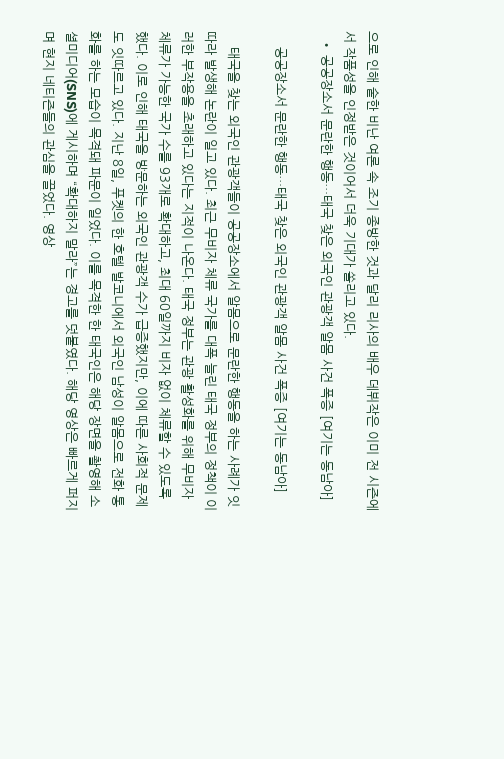으로 인해 숱한 비난 여론 속 조기 종방한 것과 달리 리사의 배우 데뷔작은 이미 전 시즌에서 작품성을 인정받은 것이어서 더욱 기대가 쏠리고 있다.
  • 공공장소서 문란한 행동…태국 찾은 외국인 관광객 알몸 사건 폭증 [여기는 동남아]

    공공장소서 문란한 행동…태국 찾은 외국인 관광객 알몸 사건 폭증 [여기는 동남아]

    태국을 찾는 외국인 관광객들이 공공장소에서 알몸으로 문란한 행동을 하는 사례가 잇따라 발생해 논란이 일고 있다. 최근 무비자 체류 국가를 대폭 늘린 태국 정부의 정책이 이러한 부작용을 초래하고 있다는 지적이 나온다. 태국 정부는 관광 활성화를 위해 무비자 체류가 가능한 국가 수를 93개로 확대하고, 최대 60일까지 비자 없이 체류할 수 있도록 했다. 이로 인해 태국을 방문하는 외국인 관광객 수가 급증했지만, 이에 따른 사회적 문제도 잇따르고 있다. 지난 8일, 푸켓의 한 호텔 발코니에서 외국인 남성이 알몸으로 전화 통화를 하는 모습이 목격돼 파문이 일었다. 이를 목격한 한 태국인은 해당 장면을 촬영해 소셜미디어(SNS)에 게시하며 “확대하지 말라”는 경고를 덧붙였다. 해당 영상은 빠르게 퍼지며 현지 네티즌들의 관심을 끌었다. 영상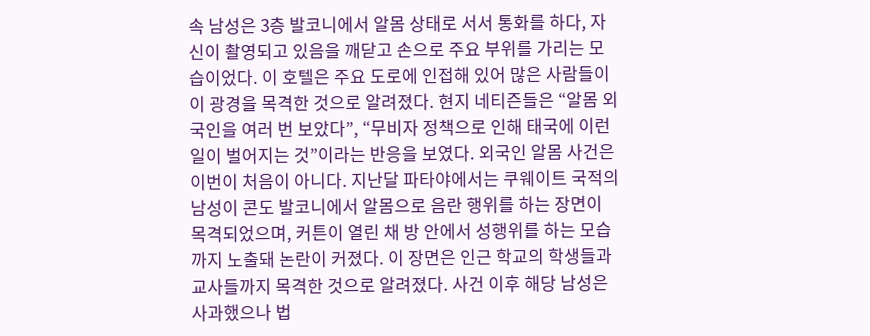속 남성은 3층 발코니에서 알몸 상태로 서서 통화를 하다, 자신이 촬영되고 있음을 깨닫고 손으로 주요 부위를 가리는 모습이었다. 이 호텔은 주요 도로에 인접해 있어 많은 사람들이 이 광경을 목격한 것으로 알려졌다. 현지 네티즌들은 “알몸 외국인을 여러 번 보았다”, “무비자 정책으로 인해 태국에 이런 일이 벌어지는 것”이라는 반응을 보였다. 외국인 알몸 사건은 이번이 처음이 아니다. 지난달 파타야에서는 쿠웨이트 국적의 남성이 콘도 발코니에서 알몸으로 음란 행위를 하는 장면이 목격되었으며, 커튼이 열린 채 방 안에서 성행위를 하는 모습까지 노출돼 논란이 커졌다. 이 장면은 인근 학교의 학생들과 교사들까지 목격한 것으로 알려졌다. 사건 이후 해당 남성은 사과했으나 법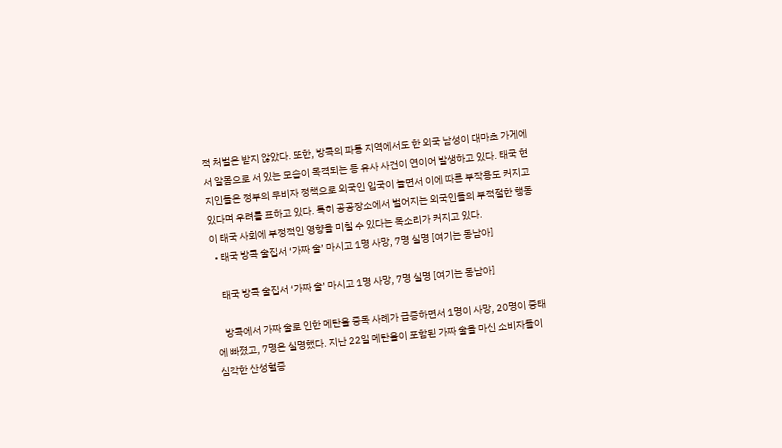적 처벌은 받지 않았다. 또한, 방콕의 파통 지역에서도 한 외국 남성이 대마초 가게에서 알몸으로 서 있는 모습이 목격되는 등 유사 사건이 연이어 발생하고 있다. 태국 현지인들은 정부의 무비자 정책으로 외국인 입국이 늘면서 이에 따른 부작용도 커지고 있다며 우려를 표하고 있다. 특히 공공장소에서 벌어지는 외국인들의 부적절한 행동이 태국 사회에 부정적인 영향을 미칠 수 있다는 목소리가 커지고 있다.
  • 태국 방콕 술집서 ‘가짜 술’ 마시고 1명 사망, 7명 실명 [여기는 동남아]

    태국 방콕 술집서 ‘가짜 술’ 마시고 1명 사망, 7명 실명 [여기는 동남아]

    방콕에서 가짜 술로 인한 메탄올 중독 사례가 급증하면서 1명이 사망, 20명이 중태에 빠졌고, 7명은 실명했다. 지난 22일 메탄올이 포함된 가짜 술을 마신 소비자들이 심각한 산성혈증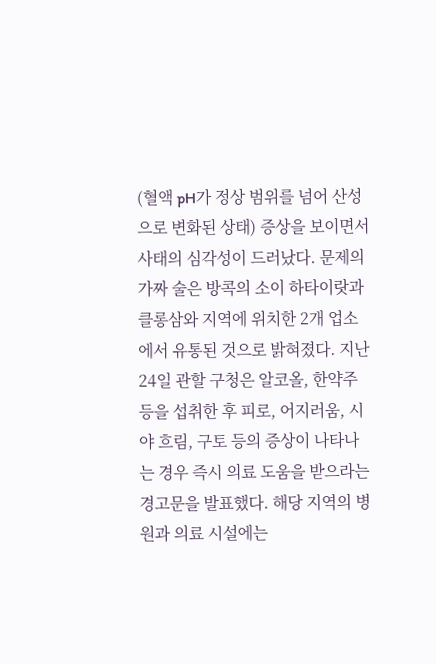(혈액 pH가 정상 범위를 넘어 산성으로 변화된 상태) 증상을 보이면서 사태의 심각성이 드러났다. 문제의 가짜 술은 방콕의 소이 하타이랏과 클롱삼와 지역에 위치한 2개 업소에서 유통된 것으로 밝혀졌다. 지난 24일 관할 구청은 알코올, 한약주 등을 섭취한 후 피로, 어지러움, 시야 흐림, 구토 등의 증상이 나타나는 경우 즉시 의료 도움을 받으라는 경고문을 발표했다. 해당 지역의 병원과 의료 시설에는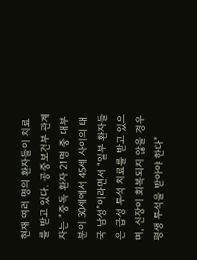현재 여러 명의 환자들이 치료를 받고 있다. 공중보건부 관계자는 “중독 환자 21명 중 대부분이 30세에서 45세 사이의 태국 남성”이라면서 “일부 환자들은 급성 투석 치료를 받고 있으며, 신장이 회복되지 않을 경우 평생 투석을 받아야 한다”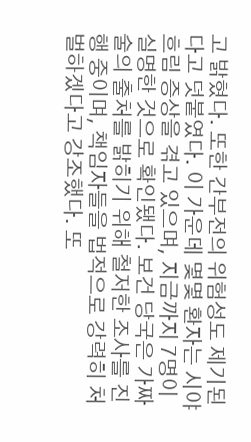고 밝혔다. 또한 간부전의 위험성도 제기된다고 덧붙였다. 이 가운데 몇몇 환자는 시야 흐림 증상을 겪고 있으며, 지금까지 7명이 실명한 것으로 확인됐다. 보건 당국은 가짜 술의 출처를 밝히기 위해 철저한 조사를 진행 중이며, 책임자들을 법적으로 강력히 처벌하겠다고 강조했다. 또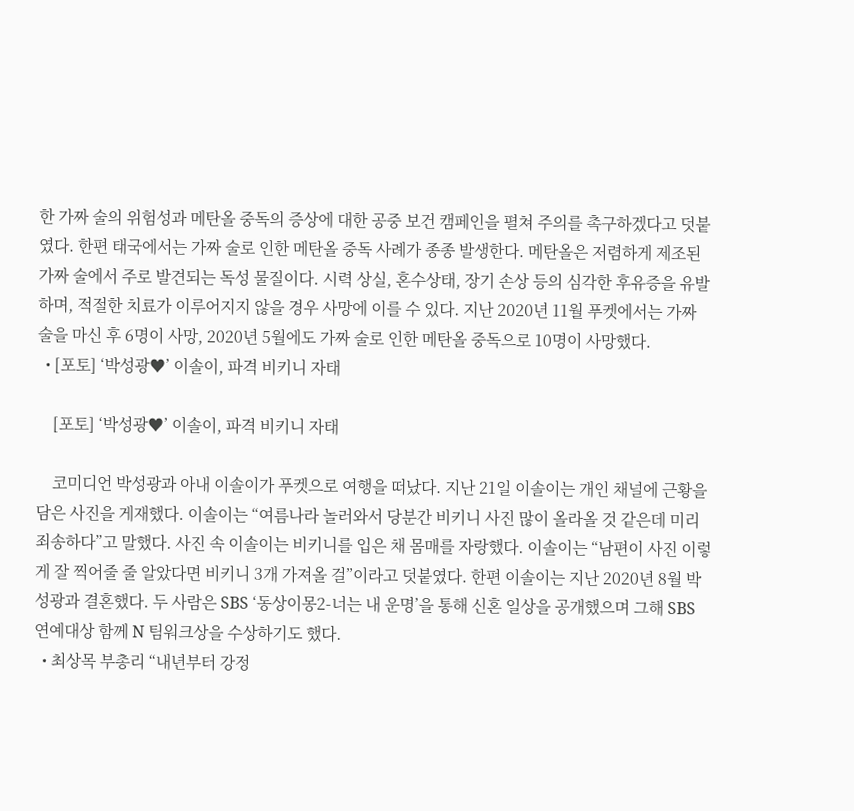한 가짜 술의 위험성과 메탄올 중독의 증상에 대한 공중 보건 캠페인을 펼쳐 주의를 촉구하겠다고 덧붙였다. 한편 태국에서는 가짜 술로 인한 메탄올 중독 사례가 종종 발생한다. 메탄올은 저렴하게 제조된 가짜 술에서 주로 발견되는 독성 물질이다. 시력 상실, 혼수상태, 장기 손상 등의 심각한 후유증을 유발하며, 적절한 치료가 이루어지지 않을 경우 사망에 이를 수 있다. 지난 2020년 11월 푸켓에서는 가짜 술을 마신 후 6명이 사망, 2020년 5월에도 가짜 술로 인한 메탄올 중독으로 10명이 사망했다.
  • [포토] ‘박성광♥’ 이솔이, 파격 비키니 자태

    [포토] ‘박성광♥’ 이솔이, 파격 비키니 자태

    코미디언 박성광과 아내 이솔이가 푸켓으로 여행을 떠났다. 지난 21일 이솔이는 개인 채널에 근황을 담은 사진을 게재했다. 이솔이는 “여름나라 놀러와서 당분간 비키니 사진 많이 올라올 것 같은데 미리 죄송하다”고 말했다. 사진 속 이솔이는 비키니를 입은 채 몸매를 자랑했다. 이솔이는 “남편이 사진 이렇게 잘 찍어줄 줄 알았다면 비키니 3개 가져올 걸”이라고 덧붙였다. 한편 이솔이는 지난 2020년 8월 박성광과 결혼했다. 두 사람은 SBS ‘동상이몽2-너는 내 운명’을 통해 신혼 일상을 공개했으며 그해 SBS 연예대상 함께 N 팀워크상을 수상하기도 했다.
  • 최상목 부총리 “내년부터 강정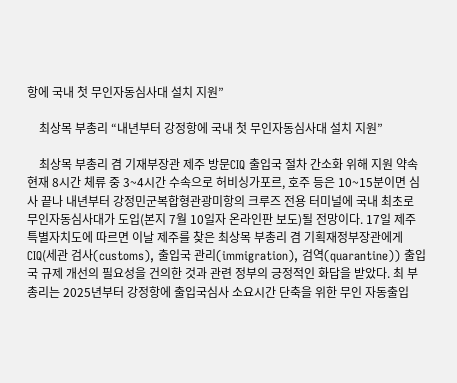항에 국내 첫 무인자동심사대 설치 지원”

    최상목 부총리 “내년부터 강정항에 국내 첫 무인자동심사대 설치 지원”

    최상목 부총리 겸 기재부장관 제주 방문CIQ 출입국 절차 간소화 위해 지원 약속현재 8시간 체류 중 3~4시간 수속으로 허비싱가포르, 호주 등은 10~15분이면 심사 끝나 내년부터 강정민군복합형관광미항의 크루즈 전용 터미널에 국내 최초로 무인자동심사대가 도입(본지 7월 10일자 온라인판 보도)될 전망이다. 17일 제주특별자치도에 따르면 이날 제주를 찾은 최상목 부총리 겸 기획재정부장관에게 CIQ(세관 검사(customs), 출입국 관리(immigration), 검역(quarantine)) 출입국 규제 개선의 필요성을 건의한 것과 관련 정부의 긍정적인 화답을 받았다. 최 부총리는 2025년부터 강정항에 출입국심사 소요시간 단축을 위한 무인 자동출입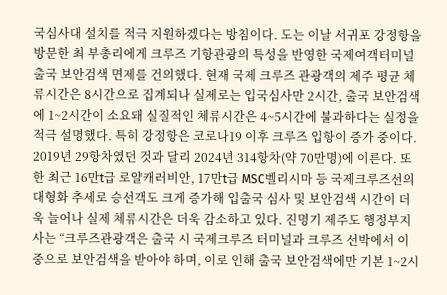국심사대 설치를 적극 지원하겠다는 방침이다. 도는 이날 서귀포 강정항을 방문한 최 부총리에게 크루즈 기항관광의 특성을 반영한 국제여객터미널 출국 보안검색 면제를 건의했다. 현재 국제 크루즈 관광객의 제주 평균 체류시간은 8시간으로 집계되나 실제로는 입국심사만 2시간, 출국 보안검색에 1~2시간이 소요돼 실질적인 체류시간은 4~5시간에 불과하다는 실정을 적극 설명했다. 특히 강정항은 코로나19 이후 크루즈 입항이 증가 중이다. 2019년 29항차였던 것과 달리 2024년 314항차(약 70만명)에 이른다. 또한 최근 16만t급 로얄캐러비안, 17만t급 MSC벨리시마 등 국제크루즈선의 대형화 추세로 승선객도 크게 증가해 입출국 심사 및 보안검색 시간이 더욱 늘어나 실제 체류시간은 더욱 감소하고 있다. 진명기 제주도 행정부지사는 “크루즈관광객은 출국 시 국제크루즈 터미널과 크루즈 선박에서 이중으로 보안검색을 받아야 하며, 이로 인해 출국 보안검색에만 기본 1~2시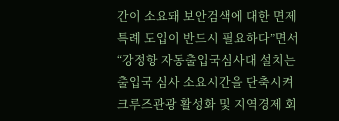간이 소요돼 보안검색에 대한 면제 특례 도입이 반드시 필요하다”면서 “강정항 자동출입국심사대 설치는 출입국 심사 소요시간을 단축시켜 크루즈관광 활성화 및 지역경제 회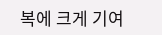복에 크게 기여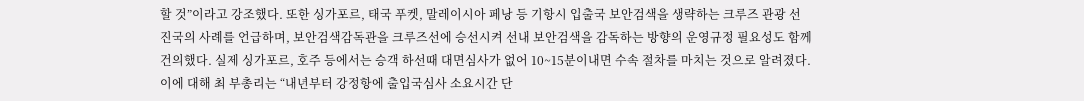할 것”이라고 강조했다. 또한 싱가포르, 태국 푸켓, 말레이시아 페낭 등 기항시 입출국 보안검색을 생략하는 크루즈 관광 선진국의 사례를 언급하며, 보안검색감독관을 크루즈선에 승선시켜 선내 보안검색을 감독하는 방향의 운영규정 필요성도 함께 건의했다. 실제 싱가포르, 호주 등에서는 승객 하선때 대면심사가 없어 10~15분이내면 수속 절차를 마치는 것으로 알려졌다. 이에 대해 최 부총리는 “내년부터 강정항에 출입국심사 소요시간 단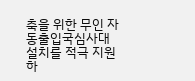축을 위한 무인 자동출입국심사대 설치를 적극 지원하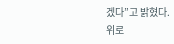겠다”고 밝혔다.
위로